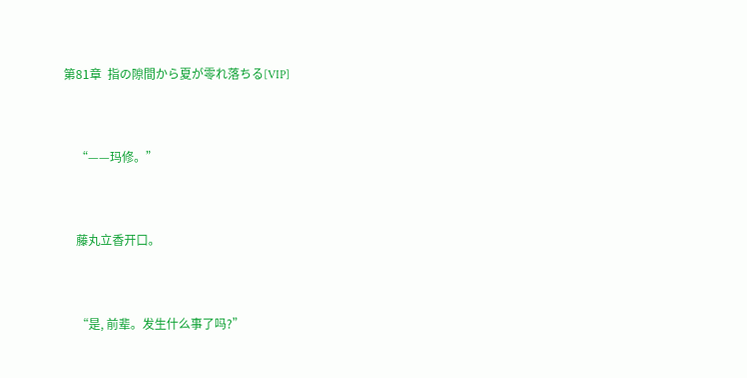第81章  指の隙間から夏が零れ落ちる[VIP]


    “——玛修。”


    藤丸立香开口。


    “是, 前辈。发生什么事了吗?”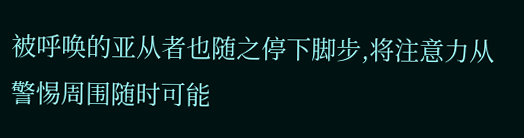被呼唤的亚从者也随之停下脚步,将注意力从警惕周围随时可能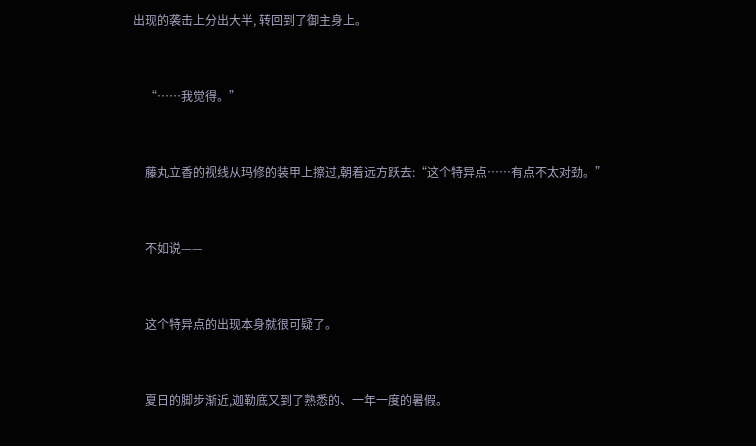出现的袭击上分出大半, 转回到了御主身上。


    “……我觉得。”


    藤丸立香的视线从玛修的装甲上擦过,朝着远方跃去:“这个特异点……有点不太对劲。”


    不如说——


    这个特异点的出现本身就很可疑了。


    夏日的脚步渐近,迦勒底又到了熟悉的、一年一度的暑假。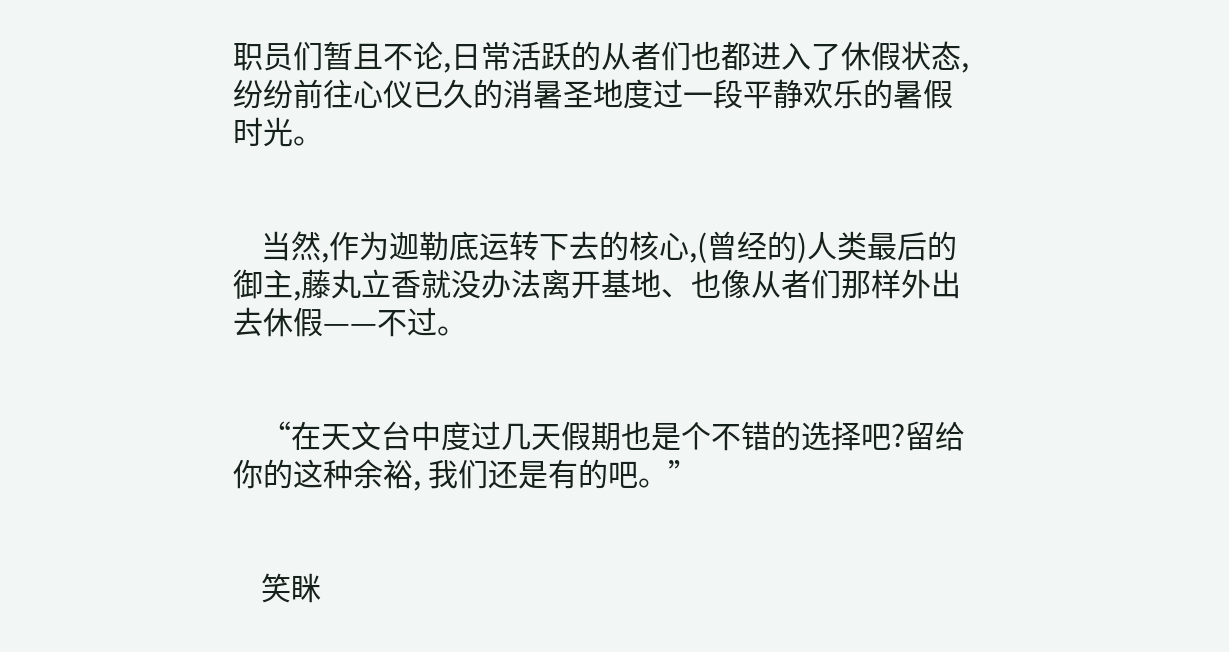职员们暂且不论,日常活跃的从者们也都进入了休假状态,纷纷前往心仪已久的消暑圣地度过一段平静欢乐的暑假时光。


    当然,作为迦勒底运转下去的核心,(曾经的)人类最后的御主,藤丸立香就没办法离开基地、也像从者们那样外出去休假——不过。


    “在天文台中度过几天假期也是个不错的选择吧?留给你的这种余裕, 我们还是有的吧。”


    笑眯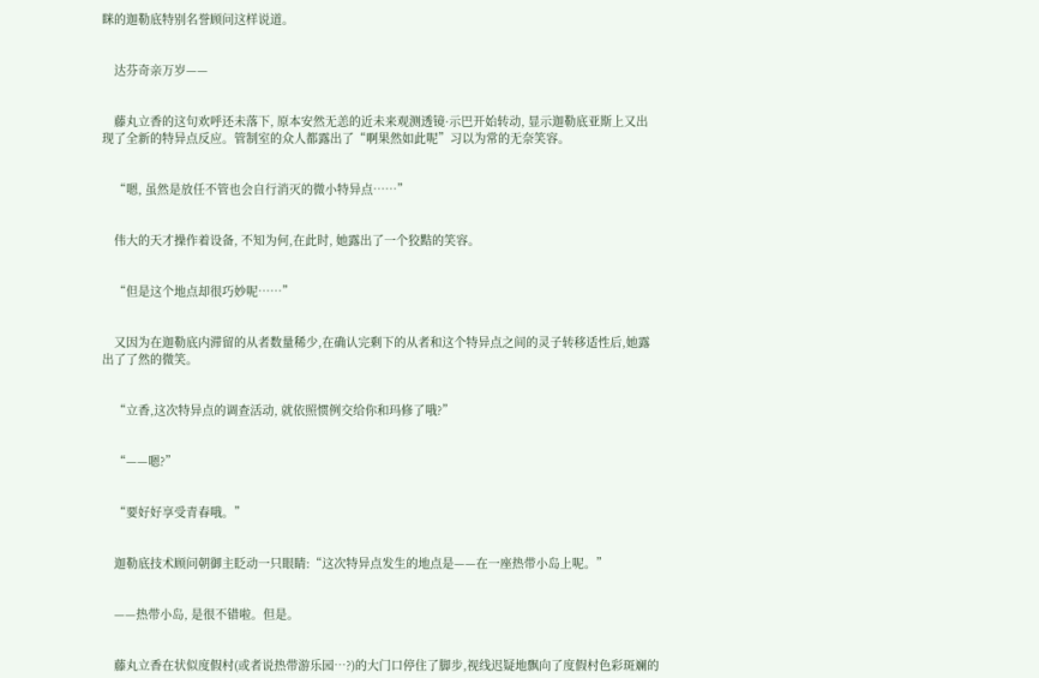眯的迦勒底特别名誉顾问这样说道。


    达芬奇亲万岁——


    藤丸立香的这句欢呼还未落下, 原本安然无恙的近未来观测透镜·示巴开始转动, 显示迦勒底亚斯上又出现了全新的特异点反应。管制室的众人都露出了“啊果然如此呢”习以为常的无奈笑容。


    “嗯, 虽然是放任不管也会自行消灭的微小特异点……”


    伟大的天才操作着设备, 不知为何,在此时, 她露出了一个狡黠的笑容。


    “但是这个地点却很巧妙呢……”


    又因为在迦勒底内滞留的从者数量稀少,在确认完剩下的从者和这个特异点之间的灵子转移适性后,她露出了了然的微笑。


    “立香,这次特异点的调查活动, 就依照惯例交给你和玛修了哦?”


    “——嗯?”


    “要好好享受青春哦。”


    迦勒底技术顾问朝御主眨动一只眼睛:“这次特异点发生的地点是——在一座热带小岛上呢。”


    ——热带小岛, 是很不错啦。但是。


    藤丸立香在状似度假村(或者说热带游乐园…?)的大门口停住了脚步,视线迟疑地飘向了度假村色彩斑斓的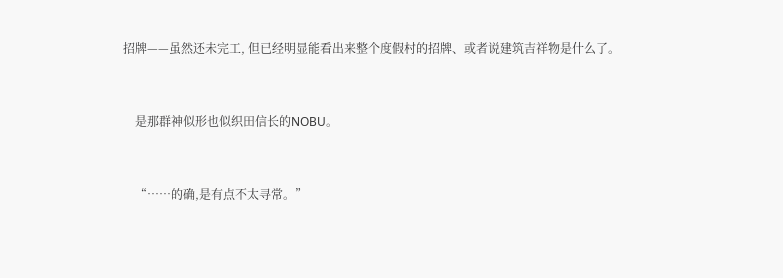招牌——虽然还未完工, 但已经明显能看出来整个度假村的招牌、或者说建筑吉祥物是什么了。


    是那群神似形也似织田信长的NOBU。


    “……的确,是有点不太寻常。”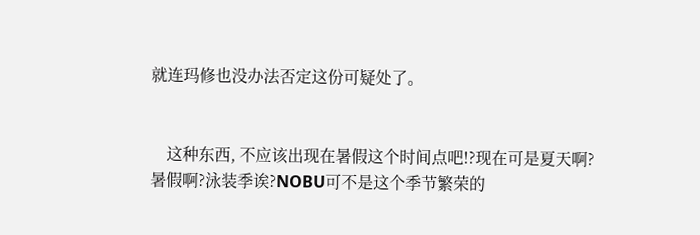就连玛修也没办法否定这份可疑处了。


    这种东西, 不应该出现在暑假这个时间点吧!?现在可是夏天啊?暑假啊?泳装季诶?NOBU可不是这个季节繁荣的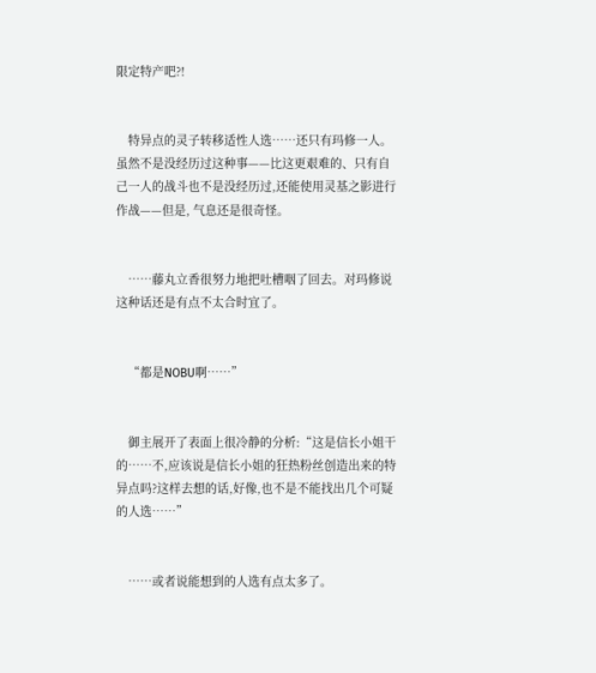限定特产吧?!


    特异点的灵子转移适性人选……还只有玛修一人。虽然不是没经历过这种事——比这更艰难的、只有自己一人的战斗也不是没经历过,还能使用灵基之影进行作战——但是, 气息还是很奇怪。


    ……藤丸立香很努力地把吐槽咽了回去。对玛修说这种话还是有点不太合时宜了。


    “都是NOBU啊……”


    御主展开了表面上很冷静的分析:“这是信长小姐干的……不,应该说是信长小姐的狂热粉丝创造出来的特异点吗?这样去想的话,好像,也不是不能找出几个可疑的人选……”


    ……或者说能想到的人选有点太多了。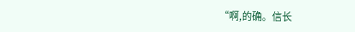“啊,的确。信长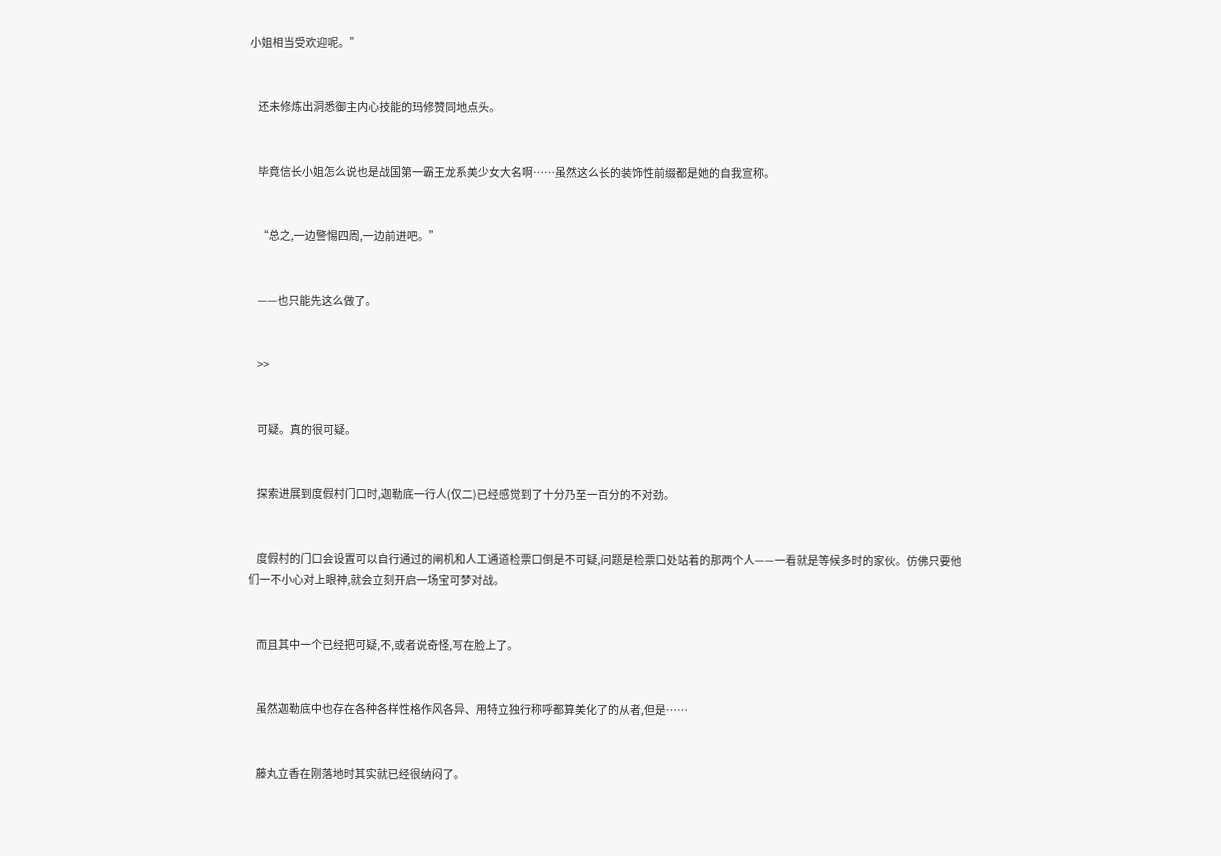小姐相当受欢迎呢。”


    还未修炼出洞悉御主内心技能的玛修赞同地点头。


    毕竟信长小姐怎么说也是战国第一霸王龙系美少女大名啊……虽然这么长的装饰性前缀都是她的自我宣称。


    “总之,一边警惕四周,一边前进吧。”


    ——也只能先这么做了。


    >>


    可疑。真的很可疑。


    探索进展到度假村门口时,迦勒底一行人(仅二)已经感觉到了十分乃至一百分的不对劲。


    度假村的门口会设置可以自行通过的闸机和人工通道检票口倒是不可疑,问题是检票口处站着的那两个人——一看就是等候多时的家伙。仿佛只要他们一不小心对上眼神,就会立刻开启一场宝可梦对战。


    而且其中一个已经把可疑,不,或者说奇怪,写在脸上了。


    虽然迦勒底中也存在各种各样性格作风各异、用特立独行称呼都算美化了的从者,但是……


    藤丸立香在刚落地时其实就已经很纳闷了。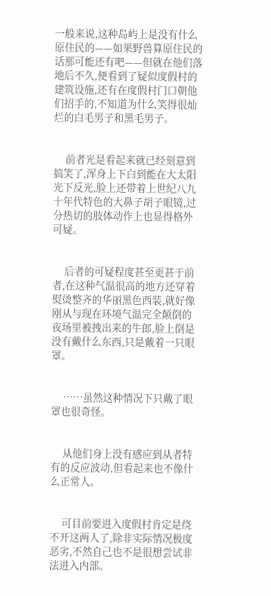一般来说,这种岛屿上是没有什么原住民的——如果野兽算原住民的话那可能还有吧——但就在他们落地后不久,便看到了疑似度假村的建筑设施,还有在度假村门口朝他们招手的,不知道为什么笑得很灿烂的白毛男子和黑毛男子。


    前者光是看起来就已经刻意到搞笑了,浑身上下白到能在大太阳光下反光,脸上还带着上世纪八九十年代特色的大鼻子胡子眼镜,过分热切的肢体动作上也显得格外可疑。


    后者的可疑程度甚至更甚于前者,在这种气温很高的地方还穿着熨烫整齐的华丽黑色西装,就好像刚从与现在环境气温完全颠倒的夜场里被拽出来的牛郎,脸上倒是没有戴什么东西,只是戴着一只眼罩。


    ……虽然这种情况下只戴了眼罩也很奇怪。


    从他们身上没有感应到从者特有的反应波动,但看起来也不像什么正常人。


    可目前要进入度假村肯定是绕不开这两人了,除非实际情况极度恶劣,不然自己也不是很想尝试非法进入内部。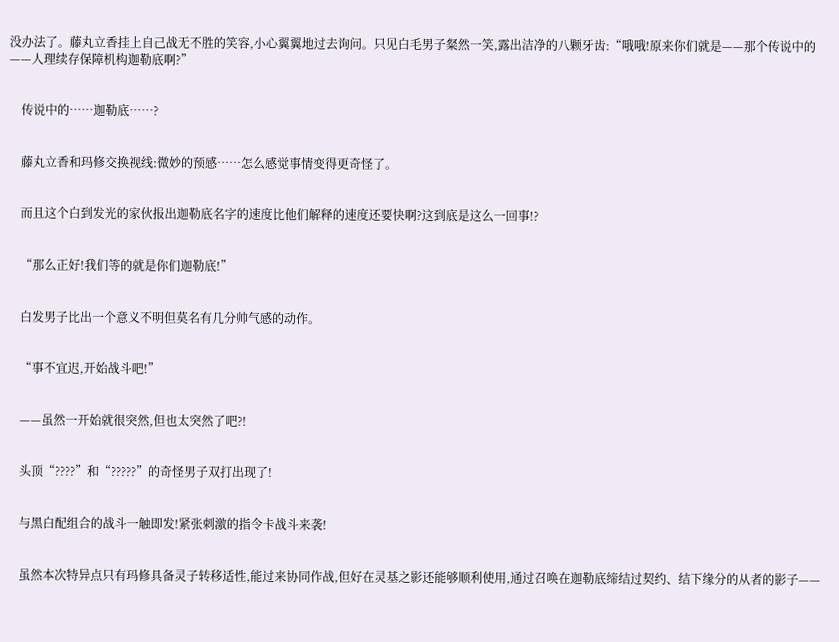没办法了。藤丸立香挂上自己战无不胜的笑容,小心翼翼地过去询问。只见白毛男子粲然一笑,露出洁净的八颗牙齿:“哦哦!原来你们就是——那个传说中的——人理续存保障机构迦勒底啊?”


    传说中的……迦勒底……?


    藤丸立香和玛修交换视线:微妙的预感……怎么感觉事情变得更奇怪了。


    而且这个白到发光的家伙报出迦勒底名字的速度比他们解释的速度还要快啊?这到底是这么一回事!?


    “那么正好!我们等的就是你们迦勒底!”


    白发男子比出一个意义不明但莫名有几分帅气感的动作。


    “事不宜迟,开始战斗吧!”


    ——虽然一开始就很突然,但也太突然了吧?!


    头顶“????”和“?????”的奇怪男子双打出现了!


    与黑白配组合的战斗一触即发!紧张刺激的指令卡战斗来袭!


    虽然本次特异点只有玛修具备灵子转移适性,能过来协同作战,但好在灵基之影还能够顺利使用,通过召唤在迦勒底缔结过契约、结下缘分的从者的影子——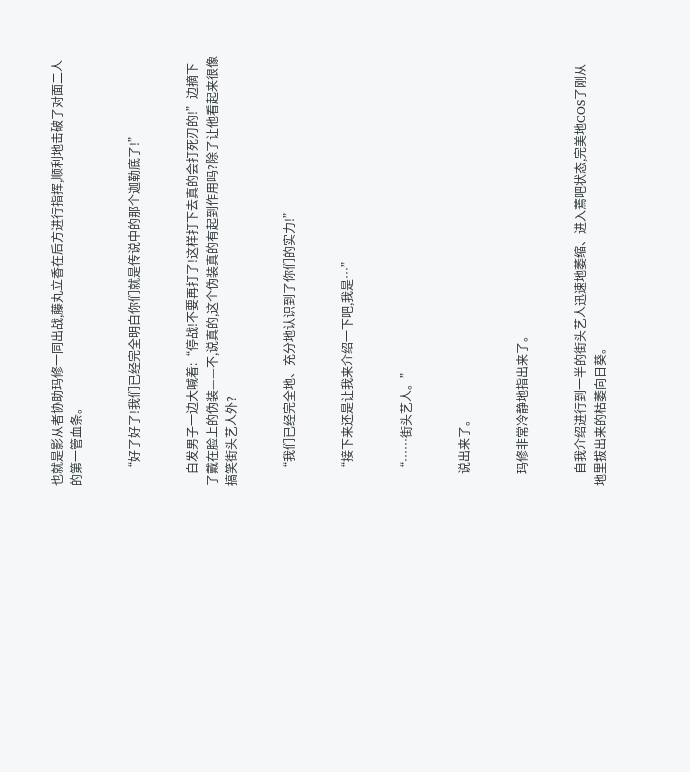也就是影从者协助玛修一同出战,藤丸立香在后方进行指挥,顺利地击破了对面二人的第一管血条。


    “好了好了!我们已经完全明白你们就是传说中的那个迦勒底了!”


    白发男子一边大喊着:“停战!不要再打了!这样打下去真的会打死刃的!”边摘下了戴在脸上的伪装——不,说真的,这个伪装真的有起到作用吗?除了让他看起来很像搞笑街头艺人外?


    “我们已经完全地、充分地认识到了你们的实力!”


    “接下来还是让我来介绍一下吧,我是…”


    “……街头艺人。”


    说出来了。


    玛修非常冷静地指出来了。


    自我介绍进行到一半的街头艺人迅速地萎缩、进入蔫吧状态,完美地COS了刚从地里拔出来的枯萎向日葵。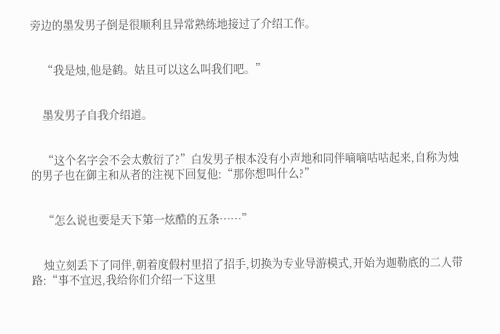旁边的墨发男子倒是很顺利且异常熟练地接过了介绍工作。


    “我是烛,他是鹤。姑且可以这么叫我们吧。”


    墨发男子自我介绍道。


    “这个名字会不会太敷衍了?”白发男子根本没有小声地和同伴嘀嘀咕咕起来,自称为烛的男子也在御主和从者的注视下回复他:“那你想叫什么?”


    “怎么说也要是天下第一炫酷的五条……”


    烛立刻丢下了同伴,朝着度假村里招了招手,切换为专业导游模式,开始为迦勒底的二人带路:“事不宜迟,我给你们介绍一下这里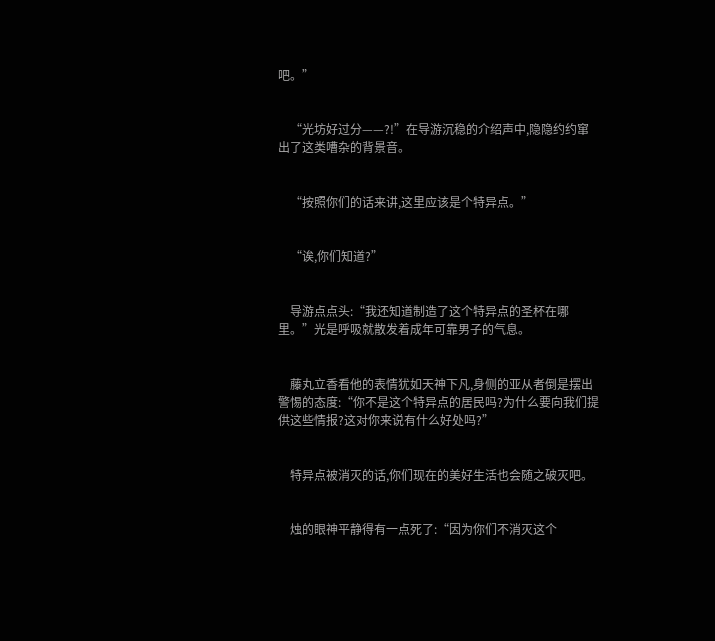吧。”


    “光坊好过分——?!”在导游沉稳的介绍声中,隐隐约约窜出了这类嘈杂的背景音。


    “按照你们的话来讲,这里应该是个特异点。”


    “诶,你们知道?”


    导游点点头:“我还知道制造了这个特异点的圣杯在哪里。”光是呼吸就散发着成年可靠男子的气息。


    藤丸立香看他的表情犹如天神下凡,身侧的亚从者倒是摆出警惕的态度:“你不是这个特异点的居民吗?为什么要向我们提供这些情报?这对你来说有什么好处吗?”


    特异点被消灭的话,你们现在的美好生活也会随之破灭吧。


    烛的眼神平静得有一点死了:“因为你们不消灭这个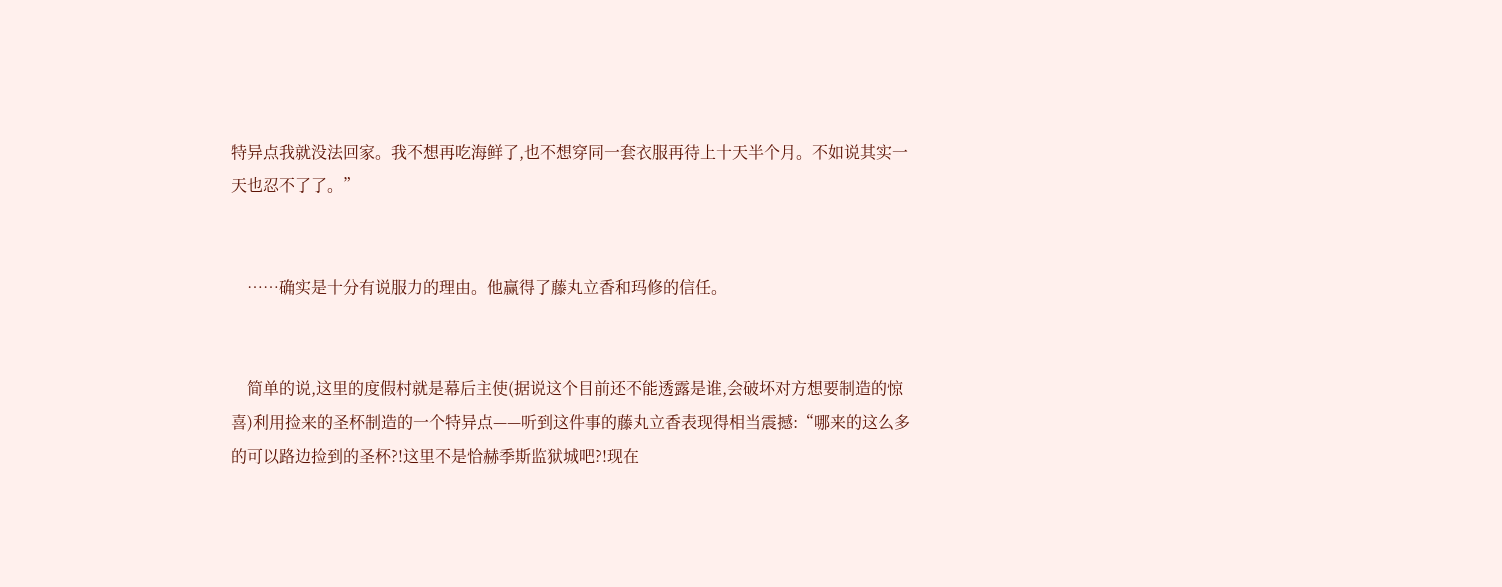特异点我就没法回家。我不想再吃海鲜了,也不想穿同一套衣服再待上十天半个月。不如说其实一天也忍不了了。”


    ……确实是十分有说服力的理由。他赢得了藤丸立香和玛修的信任。


    简单的说,这里的度假村就是幕后主使(据说这个目前还不能透露是谁,会破坏对方想要制造的惊喜)利用捡来的圣杯制造的一个特异点——听到这件事的藤丸立香表现得相当震撼:“哪来的这么多的可以路边捡到的圣杯?!这里不是恰赫季斯监狱城吧?!现在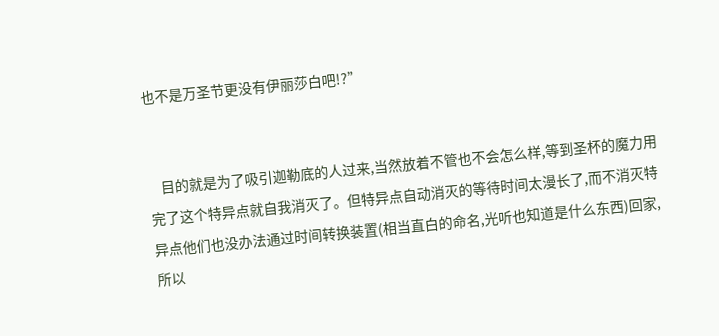也不是万圣节更没有伊丽莎白吧!?”


    目的就是为了吸引迦勒底的人过来,当然放着不管也不会怎么样,等到圣杯的魔力用完了这个特异点就自我消灭了。但特异点自动消灭的等待时间太漫长了,而不消灭特异点他们也没办法通过时间转换装置(相当直白的命名,光听也知道是什么东西)回家,所以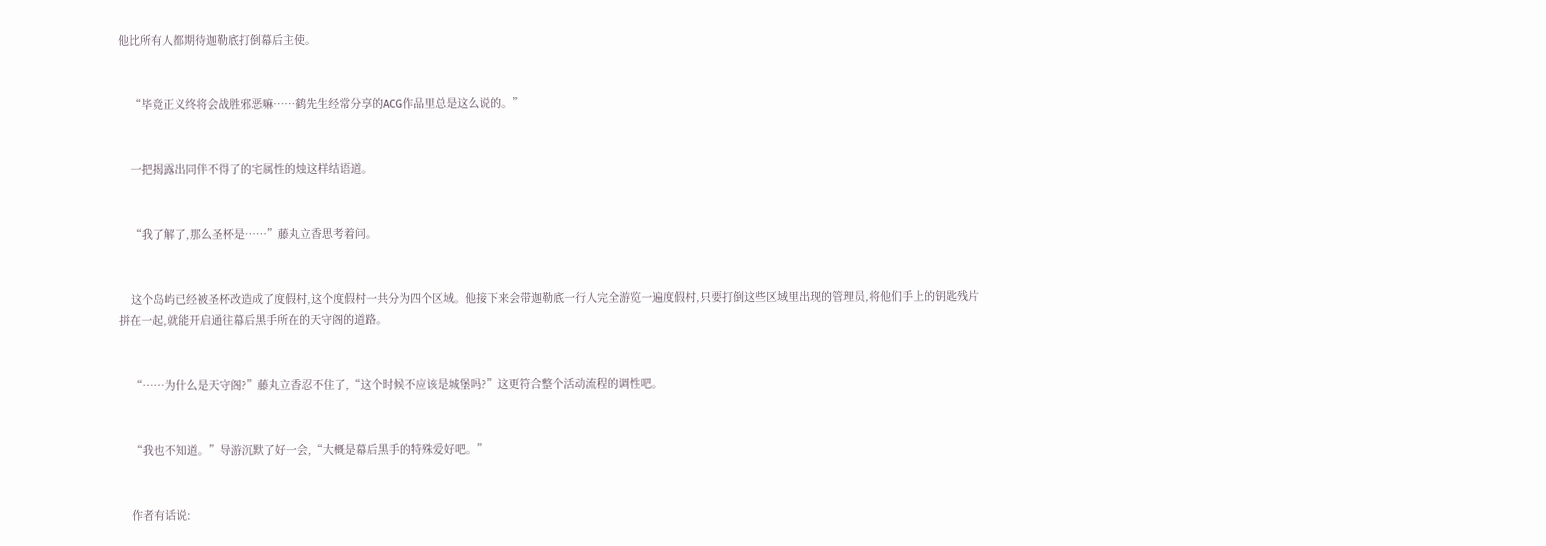他比所有人都期待迦勒底打倒幕后主使。


    “毕竟正义终将会战胜邪恶嘛……鹤先生经常分享的ACG作品里总是这么说的。”


    一把揭露出同伴不得了的宅属性的烛这样结语道。


    “我了解了,那么圣杯是……”藤丸立香思考着问。


    这个岛屿已经被圣杯改造成了度假村,这个度假村一共分为四个区域。他接下来会带迦勒底一行人完全游览一遍度假村,只要打倒这些区域里出现的管理员,将他们手上的钥匙残片拼在一起,就能开启通往幕后黑手所在的天守阁的道路。


    “……为什么是天守阁?”藤丸立香忍不住了,“这个时候不应该是城堡吗?”这更符合整个活动流程的调性吧。


    “我也不知道。”导游沉默了好一会,“大概是幕后黑手的特殊爱好吧。”


    作者有话说: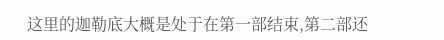这里的迦勒底大概是处于在第一部结束,第二部还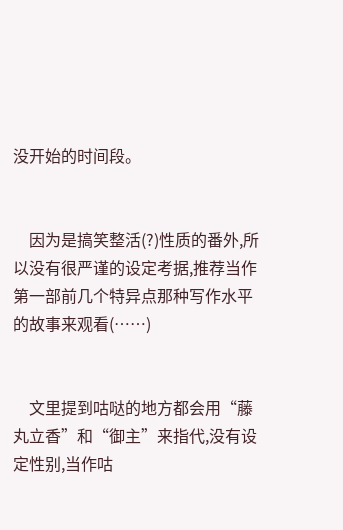没开始的时间段。


    因为是搞笑整活(?)性质的番外,所以没有很严谨的设定考据,推荐当作第一部前几个特异点那种写作水平的故事来观看(……)


    文里提到咕哒的地方都会用“藤丸立香”和“御主”来指代,没有设定性别,当作咕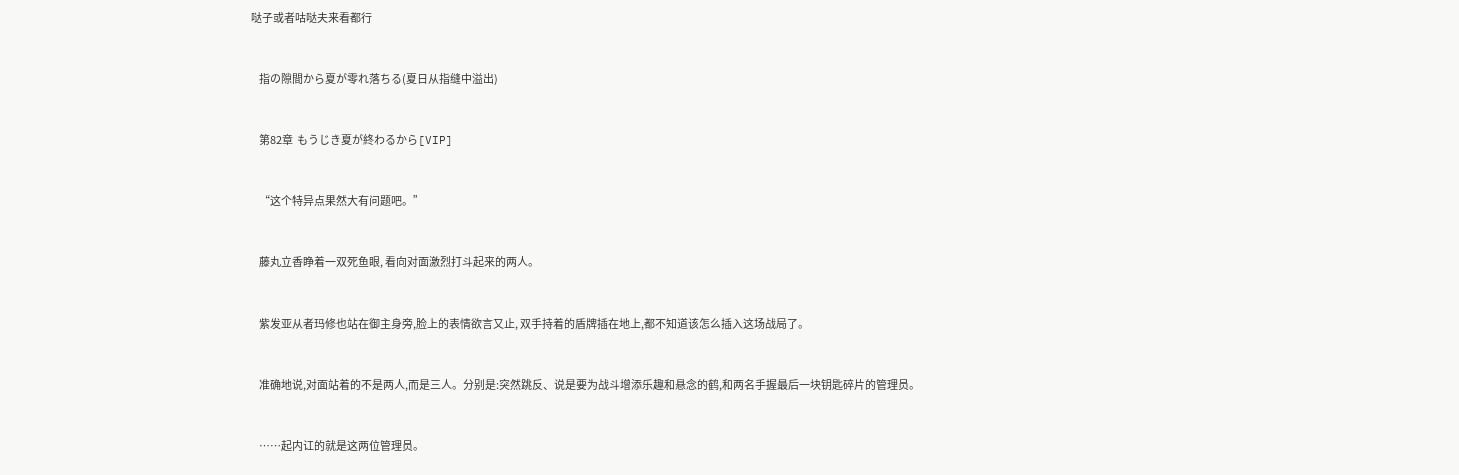哒子或者咕哒夫来看都行


    指の隙間から夏が零れ落ちる(夏日从指缝中溢出)


    第82章  もうじき夏が終わるから[VIP]


    “这个特异点果然大有问题吧。”


    藤丸立香睁着一双死鱼眼, 看向对面激烈打斗起来的两人。


    紫发亚从者玛修也站在御主身旁,脸上的表情欲言又止, 双手持着的盾牌插在地上,都不知道该怎么插入这场战局了。


    准确地说,对面站着的不是两人,而是三人。分别是:突然跳反、说是要为战斗增添乐趣和悬念的鹤,和两名手握最后一块钥匙碎片的管理员。


    ……起内讧的就是这两位管理员。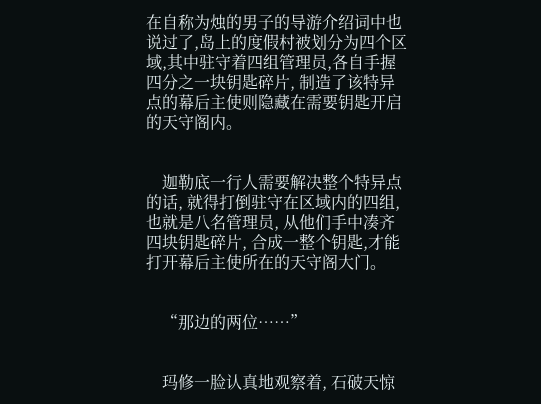在自称为烛的男子的导游介绍词中也说过了,岛上的度假村被划分为四个区域,其中驻守着四组管理员,各自手握四分之一块钥匙碎片, 制造了该特异点的幕后主使则隐藏在需要钥匙开启的天守阁内。


    迦勒底一行人需要解决整个特异点的话, 就得打倒驻守在区域内的四组, 也就是八名管理员, 从他们手中凑齐四块钥匙碎片, 合成一整个钥匙,才能打开幕后主使所在的天守阁大门。


    “那边的两位……”


    玛修一脸认真地观察着, 石破天惊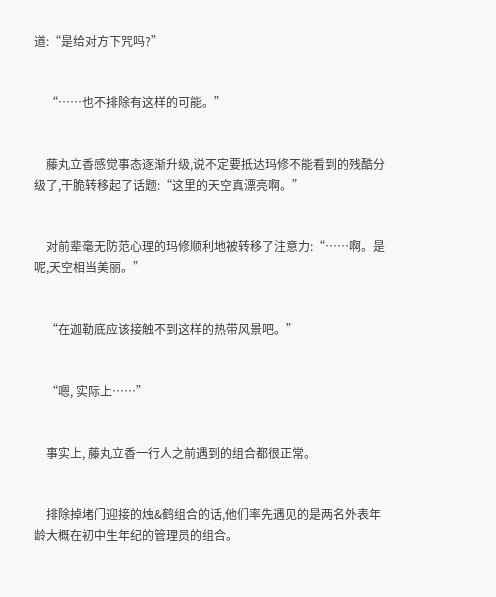道:“是给对方下咒吗?”


    “……也不排除有这样的可能。”


    藤丸立香感觉事态逐渐升级,说不定要抵达玛修不能看到的残酷分级了,干脆转移起了话题:“这里的天空真漂亮啊。”


    对前辈毫无防范心理的玛修顺利地被转移了注意力:“……啊。是呢,天空相当美丽。”


    “在迦勒底应该接触不到这样的热带风景吧。”


    “嗯, 实际上……”


    事实上, 藤丸立香一行人之前遇到的组合都很正常。


    排除掉堵门迎接的烛&鹤组合的话,他们率先遇见的是两名外表年龄大概在初中生年纪的管理员的组合。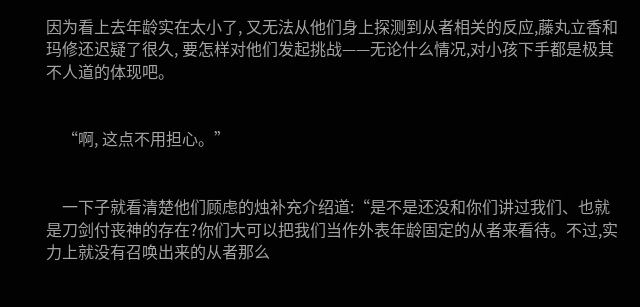因为看上去年龄实在太小了, 又无法从他们身上探测到从者相关的反应,藤丸立香和玛修还迟疑了很久, 要怎样对他们发起挑战——无论什么情况,对小孩下手都是极其不人道的体现吧。


    “啊, 这点不用担心。”


    一下子就看清楚他们顾虑的烛补充介绍道:“是不是还没和你们讲过我们、也就是刀剑付丧神的存在?你们大可以把我们当作外表年龄固定的从者来看待。不过,实力上就没有召唤出来的从者那么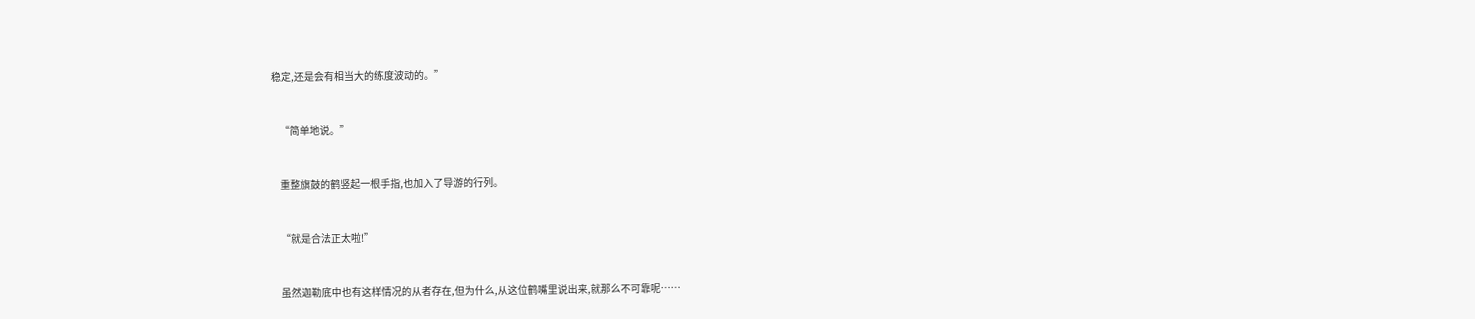稳定,还是会有相当大的练度波动的。”


    “简单地说。”


    重整旗鼓的鹤竖起一根手指,也加入了导游的行列。


    “就是合法正太啦!”


    虽然迦勒底中也有这样情况的从者存在,但为什么,从这位鹤嘴里说出来,就那么不可靠呢……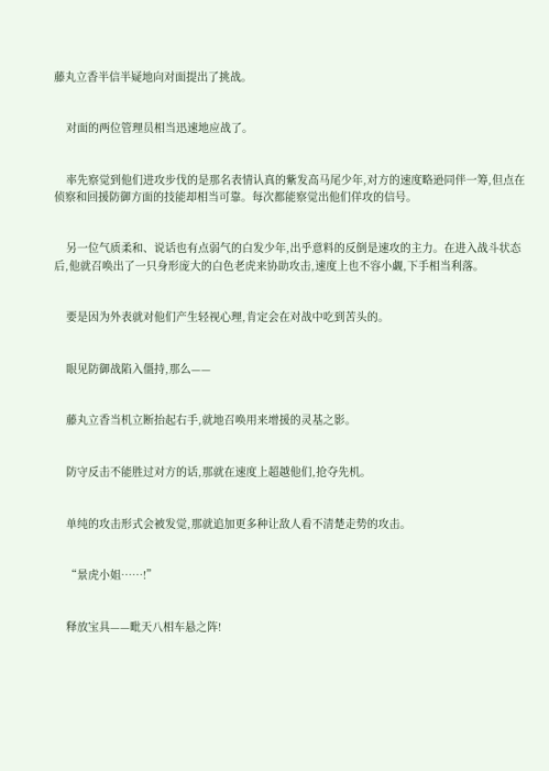藤丸立香半信半疑地向对面提出了挑战。


    对面的两位管理员相当迅速地应战了。


    率先察觉到他们进攻步伐的是那名表情认真的紫发高马尾少年,对方的速度略逊同伴一筹,但点在侦察和回援防御方面的技能却相当可靠。每次都能察觉出他们佯攻的信号。


    另一位气质柔和、说话也有点弱气的白发少年,出乎意料的反倒是速攻的主力。在进入战斗状态后,他就召唤出了一只身形庞大的白色老虎来协助攻击,速度上也不容小觑,下手相当利落。


    要是因为外表就对他们产生轻视心理,肯定会在对战中吃到苦头的。


    眼见防御战陷入僵持,那么——


    藤丸立香当机立断抬起右手,就地召唤用来增援的灵基之影。


    防守反击不能胜过对方的话,那就在速度上超越他们,抢夺先机。


    单纯的攻击形式会被发觉,那就追加更多种让敌人看不清楚走势的攻击。


    “景虎小姐……!”


    释放宝具——毗天八相车悬之阵!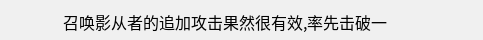召唤影从者的追加攻击果然很有效,率先击破一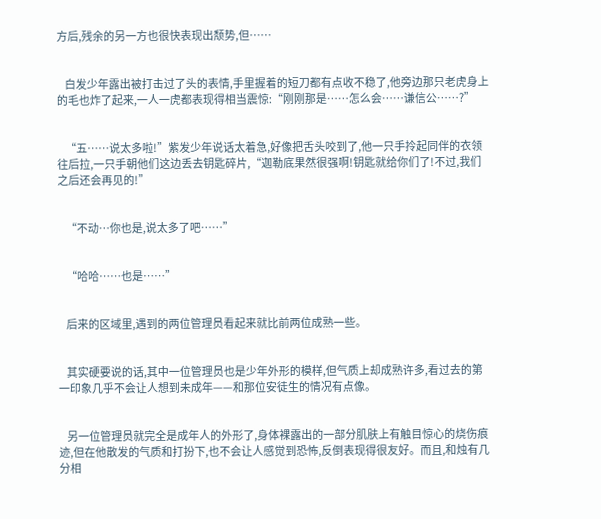方后,残余的另一方也很快表现出颓势,但……


    白发少年露出被打击过了头的表情,手里握着的短刀都有点收不稳了,他旁边那只老虎身上的毛也炸了起来,一人一虎都表现得相当震惊:“刚刚那是……怎么会……谦信公……?”


    “五……说太多啦!”紫发少年说话太着急,好像把舌头咬到了,他一只手拎起同伴的衣领往后拉,一只手朝他们这边丢去钥匙碎片,“迦勒底果然很强啊!钥匙就给你们了!不过,我们之后还会再见的!”


    “不动…你也是,说太多了吧……”


    “哈哈……也是……”


    后来的区域里,遇到的两位管理员看起来就比前两位成熟一些。


    其实硬要说的话,其中一位管理员也是少年外形的模样,但气质上却成熟许多,看过去的第一印象几乎不会让人想到未成年——和那位安徒生的情况有点像。


    另一位管理员就完全是成年人的外形了,身体裸露出的一部分肌肤上有触目惊心的烧伤痕迹,但在他散发的气质和打扮下,也不会让人感觉到恐怖,反倒表现得很友好。而且,和烛有几分相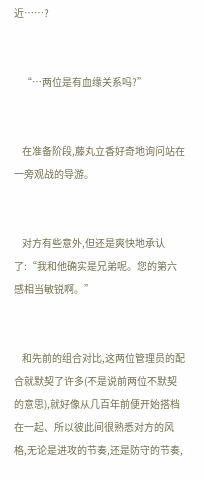近……?


    “…两位是有血缘关系吗?”


    在准备阶段,藤丸立香好奇地询问站在一旁观战的导游。


    对方有些意外,但还是爽快地承认了:“我和他确实是兄弟呢。您的第六感相当敏锐啊。”


    和先前的组合对比,这两位管理员的配合就默契了许多(不是说前两位不默契的意思),就好像从几百年前便开始搭档在一起、所以彼此间很熟悉对方的风格,无论是进攻的节奏,还是防守的节奏,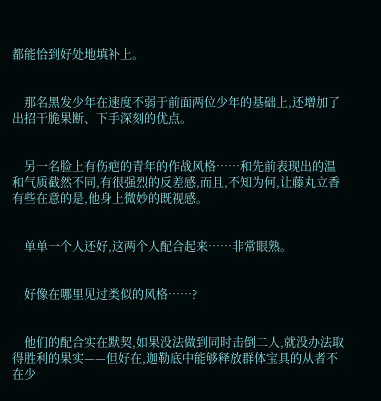都能恰到好处地填补上。


    那名黑发少年在速度不弱于前面两位少年的基础上,还增加了出招干脆果断、下手深刻的优点。


    另一名脸上有伤疤的青年的作战风格……和先前表现出的温和气质截然不同,有很强烈的反差感,而且,不知为何,让藤丸立香有些在意的是,他身上微妙的既视感。


    单单一个人还好,这两个人配合起来……非常眼熟。


    好像在哪里见过类似的风格……?


    他们的配合实在默契,如果没法做到同时击倒二人,就没办法取得胜利的果实——但好在,迦勒底中能够释放群体宝具的从者不在少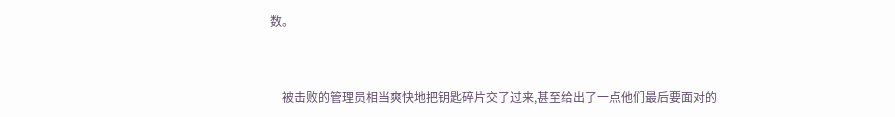数。


    被击败的管理员相当爽快地把钥匙碎片交了过来,甚至给出了一点他们最后要面对的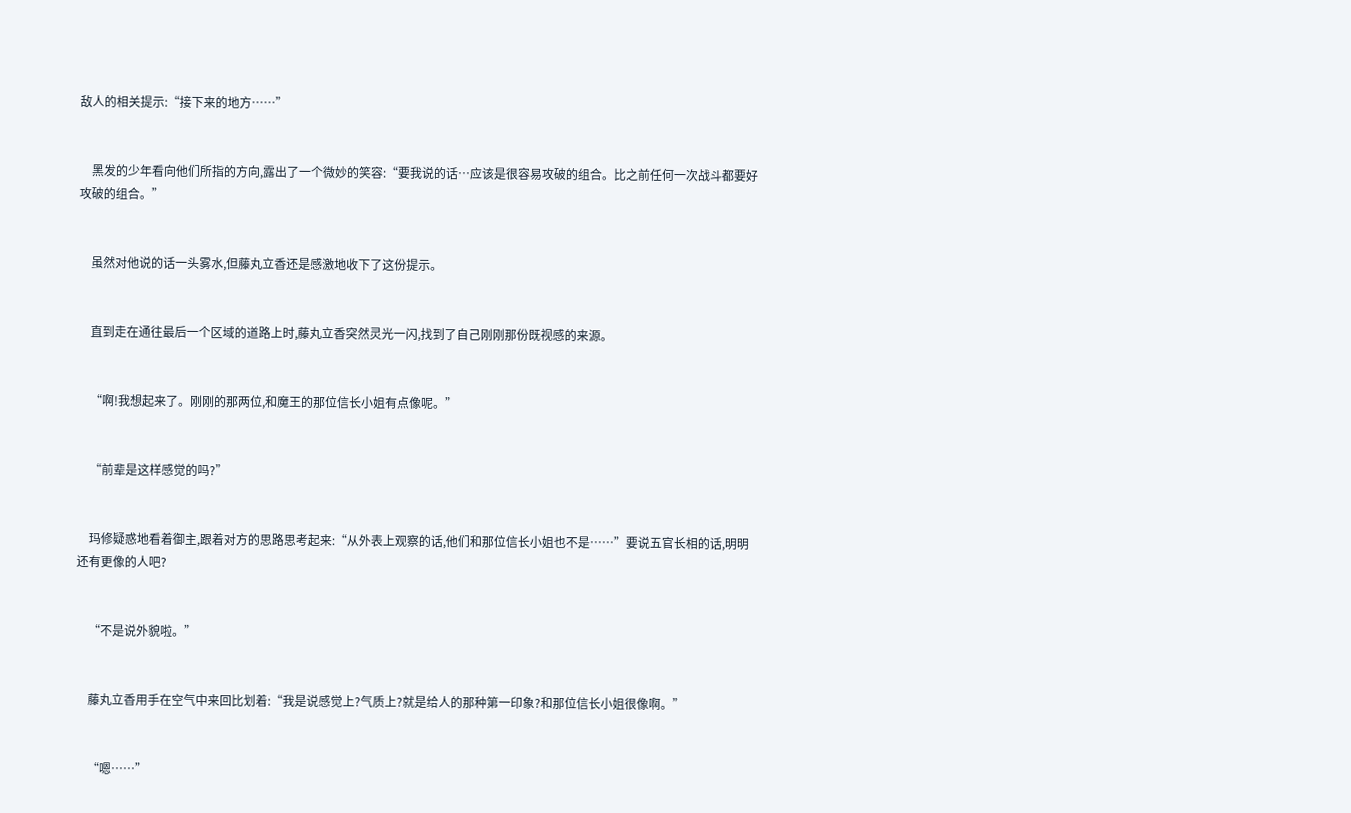敌人的相关提示:“接下来的地方……”


    黑发的少年看向他们所指的方向,露出了一个微妙的笑容:“要我说的话…应该是很容易攻破的组合。比之前任何一次战斗都要好攻破的组合。”


    虽然对他说的话一头雾水,但藤丸立香还是感激地收下了这份提示。


    直到走在通往最后一个区域的道路上时,藤丸立香突然灵光一闪,找到了自己刚刚那份既视感的来源。


    “啊!我想起来了。刚刚的那两位,和魔王的那位信长小姐有点像呢。”


    “前辈是这样感觉的吗?”


    玛修疑惑地看着御主,跟着对方的思路思考起来:“从外表上观察的话,他们和那位信长小姐也不是……”要说五官长相的话,明明还有更像的人吧?


    “不是说外貌啦。”


    藤丸立香用手在空气中来回比划着:“我是说感觉上?气质上?就是给人的那种第一印象?和那位信长小姐很像啊。”


    “嗯……”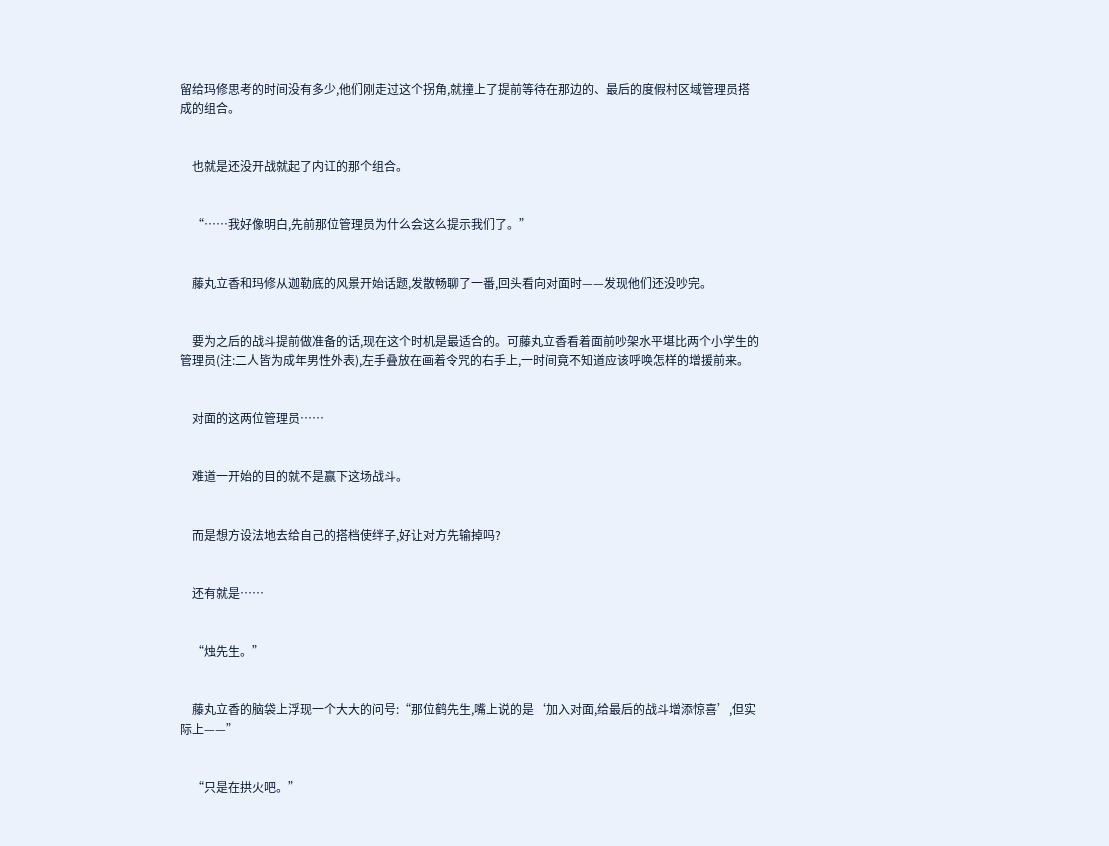留给玛修思考的时间没有多少,他们刚走过这个拐角,就撞上了提前等待在那边的、最后的度假村区域管理员搭成的组合。


    也就是还没开战就起了内讧的那个组合。


    “……我好像明白,先前那位管理员为什么会这么提示我们了。”


    藤丸立香和玛修从迦勒底的风景开始话题,发散畅聊了一番,回头看向对面时——发现他们还没吵完。


    要为之后的战斗提前做准备的话,现在这个时机是最适合的。可藤丸立香看着面前吵架水平堪比两个小学生的管理员(注:二人皆为成年男性外表),左手叠放在画着令咒的右手上,一时间竟不知道应该呼唤怎样的增援前来。


    对面的这两位管理员……


    难道一开始的目的就不是赢下这场战斗。


    而是想方设法地去给自己的搭档使绊子,好让对方先输掉吗?


    还有就是……


    “烛先生。”


    藤丸立香的脑袋上浮现一个大大的问号:“那位鹤先生,嘴上说的是‘加入对面,给最后的战斗增添惊喜’,但实际上——”


    “只是在拱火吧。”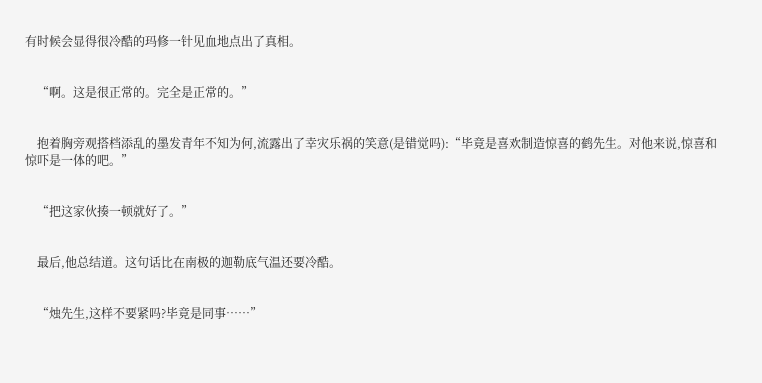有时候会显得很冷酷的玛修一针见血地点出了真相。


    “啊。这是很正常的。完全是正常的。”


    抱着胸旁观搭档添乱的墨发青年不知为何,流露出了幸灾乐祸的笑意(是错觉吗):“毕竟是喜欢制造惊喜的鹤先生。对他来说,惊喜和惊吓是一体的吧。”


    “把这家伙揍一顿就好了。”


    最后,他总结道。这句话比在南极的迦勒底气温还要冷酷。


    “烛先生,这样不要紧吗?毕竟是同事……”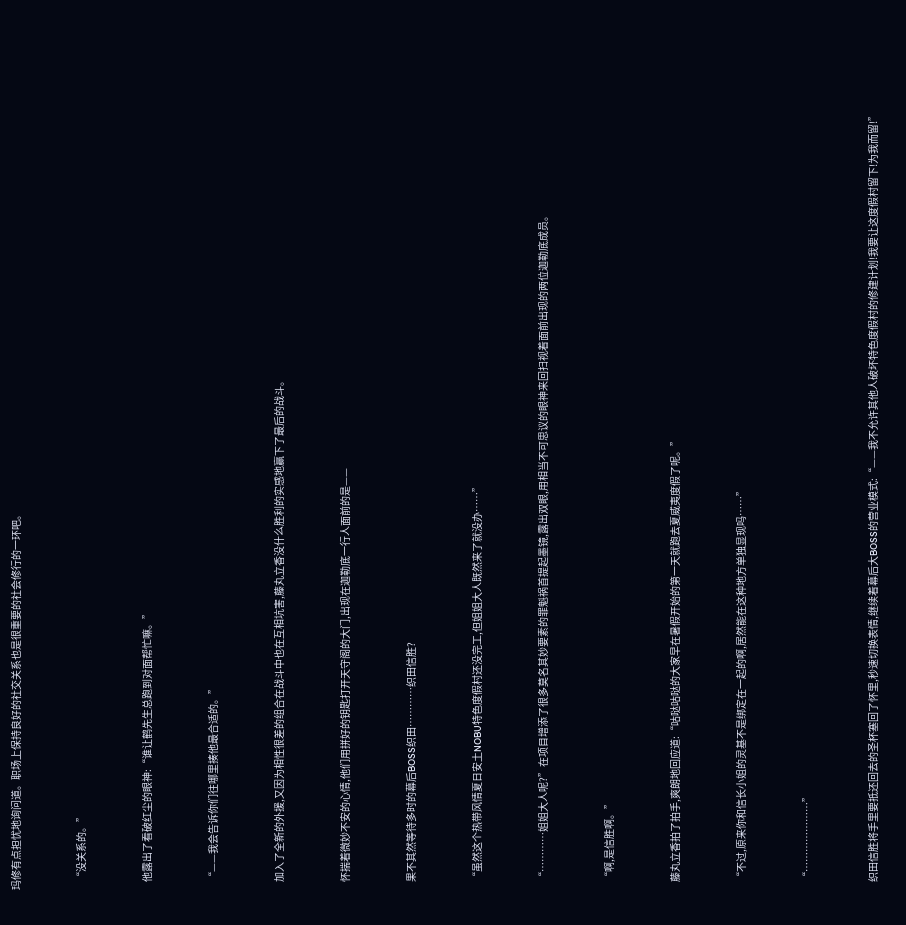玛修有点担忧地询问道。职场上保持良好的社交关系也是很重要的社会修行的一环吧。


    “没关系的。”


    他露出了看破红尘的眼神:“谁让鹤先生总跑到对面帮忙嘛。”


    “——我会告诉你们往哪里揍他最合适的。”


    加入了全新的外援,又因为相性很差的组合在战斗中也在互相坑害,藤丸立香没什么胜利的实感地赢下了最后的战斗。


    怀揣着微妙不安的心情,他们用拼好的钥匙打开天守阁的大门,出现在迦勒底一行人面前的是——


    果不其然等待多时的幕后BOSS织田…………织田信胜?


    “虽然这个热带风情夏日安土NOBU特色度假村还没完工,但姐姐大人既然来了就没办……”


    “…………姐姐大人呢?”在项目增添了很多莫名其妙要素的罪魁祸首提起墨镜,露出双眼,用相当不可思议的眼神来回扫视着面前出现的两位迦勒底成员。


    “啊,是信胜啊。”


    藤丸立香拍了拍手,爽朗地回应道:“咕哒咕哒的大家早在暑假开始的第一天就跑去夏威夷度假了呢。”


    “不过,原来你和信长小姐的灵基不是绑定在一起的啊,居然能在这种地方单独显现吗……”


    “…………………”


    织田信胜将手里要抵还回去的圣杯塞回了怀里,秒速切换表情,继续着幕后大BOSS的营业模式:“——我不允许其他人破坏特色度假村的修建计划!我要让这度假村留下!为我而留!”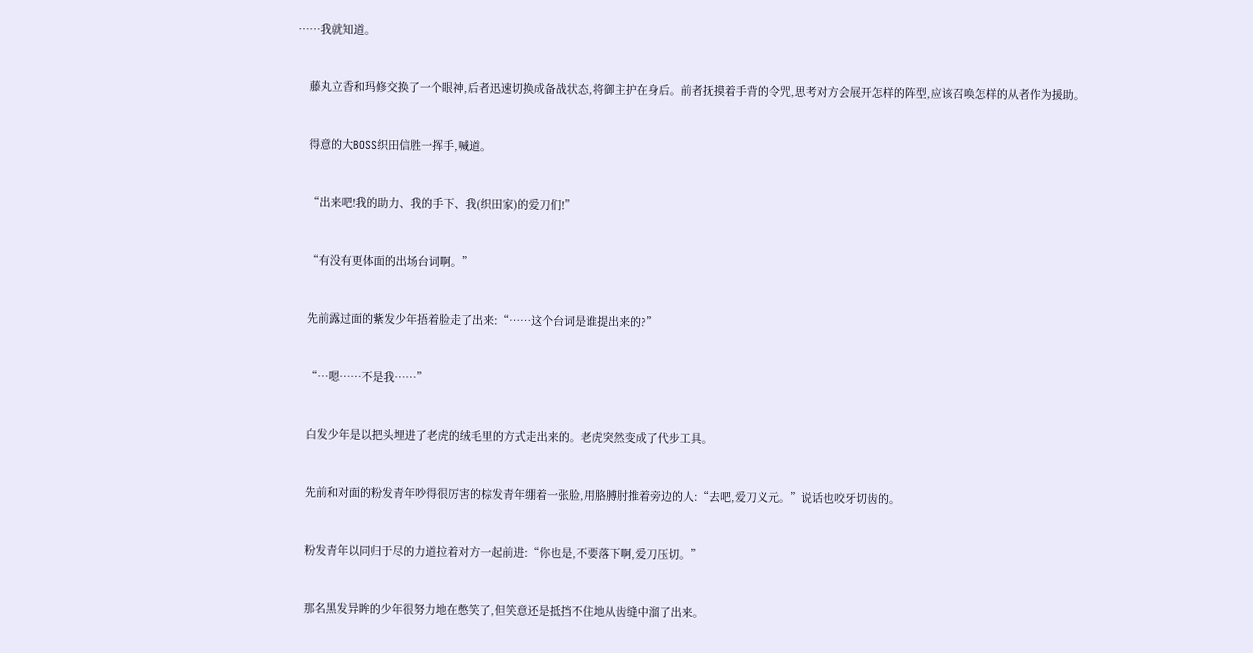……我就知道。


    藤丸立香和玛修交换了一个眼神,后者迅速切换成备战状态,将御主护在身后。前者抚摸着手背的令咒,思考对方会展开怎样的阵型,应该召唤怎样的从者作为援助。


    得意的大BOSS织田信胜一挥手,喊道。


    “出来吧!我的助力、我的手下、我(织田家)的爱刀们!”


    “有没有更体面的出场台词啊。”


    先前露过面的紫发少年捂着脸走了出来:“……这个台词是谁提出来的?”


    “…嗯……不是我……”


    白发少年是以把头埋进了老虎的绒毛里的方式走出来的。老虎突然变成了代步工具。


    先前和对面的粉发青年吵得很厉害的棕发青年绷着一张脸,用胳膊肘推着旁边的人:“去吧,爱刀义元。”说话也咬牙切齿的。


    粉发青年以同归于尽的力道拉着对方一起前进:“你也是,不要落下啊,爱刀压切。”


    那名黑发异眸的少年很努力地在憋笑了,但笑意还是抵挡不住地从齿缝中溜了出来。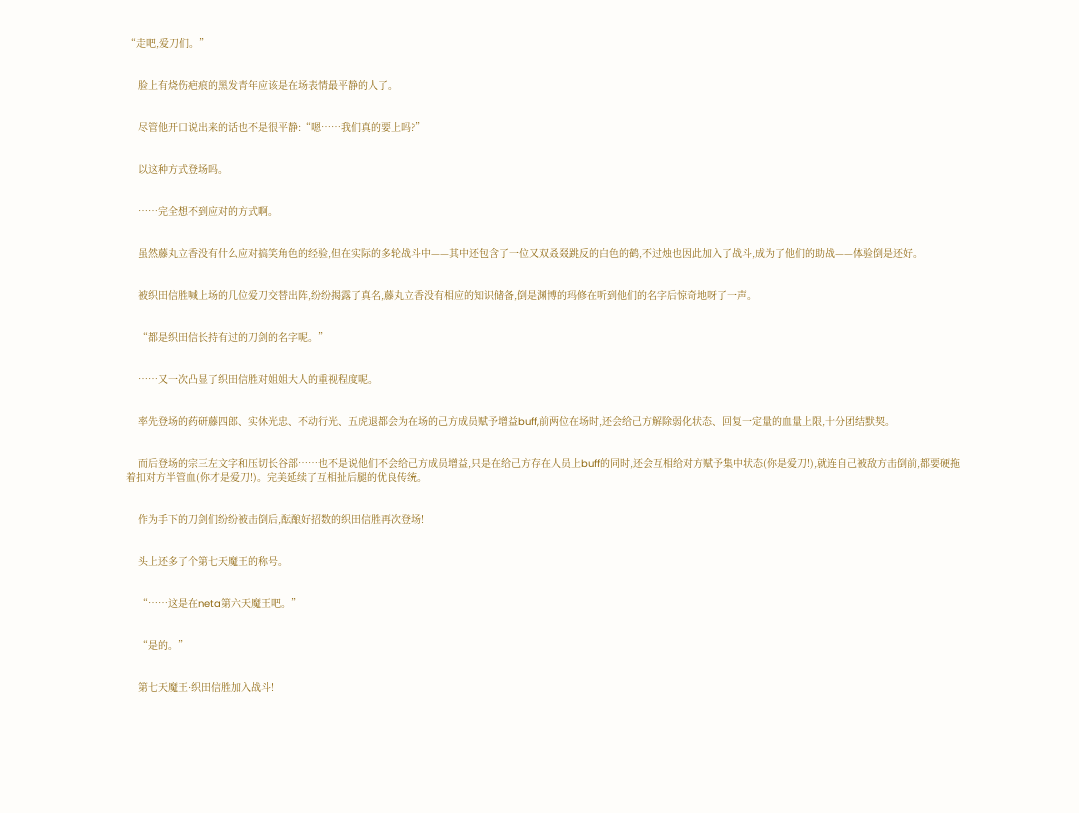“走吧,爱刀们。”


    脸上有烧伤疤痕的黑发青年应该是在场表情最平静的人了。


    尽管他开口说出来的话也不是很平静:“嗯……我们真的要上吗?”


    以这种方式登场吗。


    ……完全想不到应对的方式啊。


    虽然藤丸立香没有什么应对搞笑角色的经验,但在实际的多轮战斗中——其中还包含了一位又双叒叕跳反的白色的鹤,不过烛也因此加入了战斗,成为了他们的助战——体验倒是还好。


    被织田信胜喊上场的几位爱刀交替出阵,纷纷揭露了真名,藤丸立香没有相应的知识储备,倒是渊博的玛修在听到他们的名字后惊奇地呀了一声。


    “都是织田信长持有过的刀剑的名字呢。”


    ……又一次凸显了织田信胜对姐姐大人的重视程度呢。


    率先登场的药研藤四郎、实休光忠、不动行光、五虎退都会为在场的己方成员赋予增益buff,前两位在场时,还会给己方解除弱化状态、回复一定量的血量上限,十分团结默契。


    而后登场的宗三左文字和压切长谷部……也不是说他们不会给己方成员增益,只是在给己方存在人员上buff的同时,还会互相给对方赋予集中状态(你是爱刀!),就连自己被敌方击倒前,都要硬拖着扣对方半管血(你才是爱刀!)。完美延续了互相扯后腿的优良传统。


    作为手下的刀剑们纷纷被击倒后,酝酿好招数的织田信胜再次登场!


    头上还多了个第七天魔王的称号。


    “……这是在neta第六天魔王吧。”


    “是的。”


    第七天魔王·织田信胜加入战斗!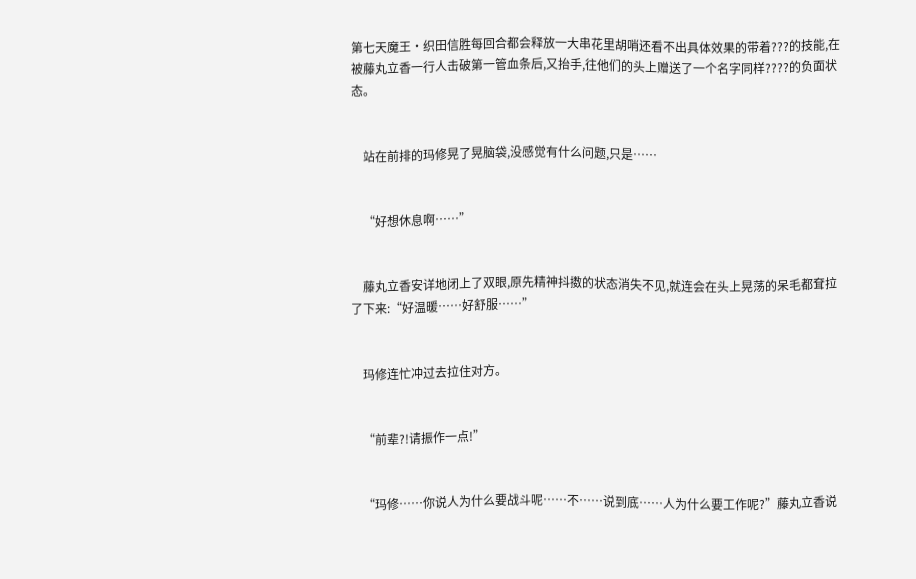第七天魔王·织田信胜每回合都会释放一大串花里胡哨还看不出具体效果的带着???的技能,在被藤丸立香一行人击破第一管血条后,又抬手,往他们的头上赠送了一个名字同样????的负面状态。


    站在前排的玛修晃了晃脑袋,没感觉有什么问题,只是……


    “好想休息啊……”


    藤丸立香安详地闭上了双眼,原先精神抖擞的状态消失不见,就连会在头上晃荡的呆毛都耷拉了下来:“好温暖……好舒服……”


    玛修连忙冲过去拉住对方。


    “前辈?!请振作一点!”


    “玛修……你说人为什么要战斗呢……不……说到底……人为什么要工作呢?”藤丸立香说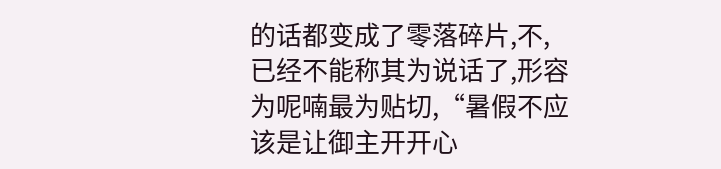的话都变成了零落碎片,不,已经不能称其为说话了,形容为呢喃最为贴切,“暑假不应该是让御主开开心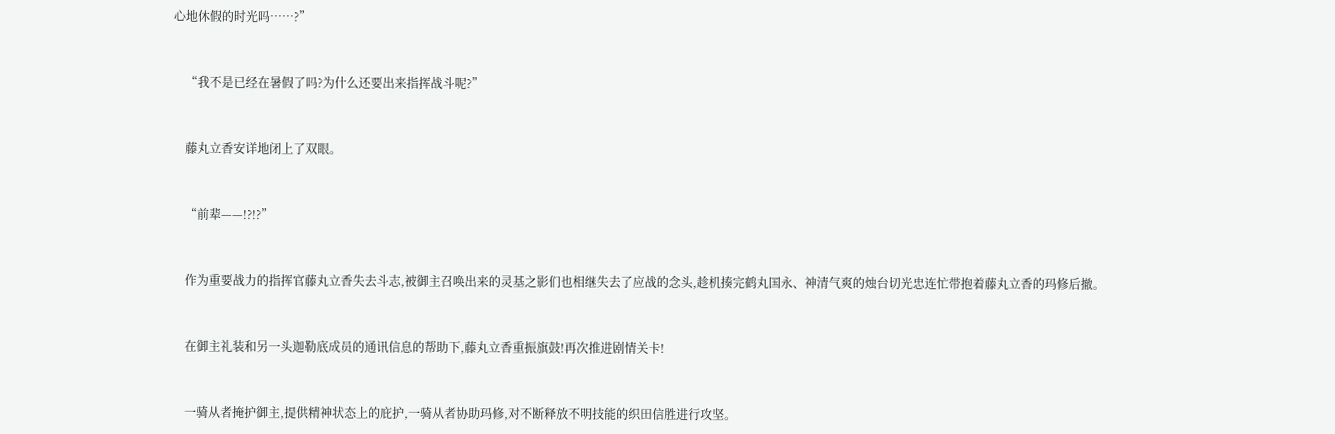心地休假的时光吗……?”


    “我不是已经在暑假了吗?为什么还要出来指挥战斗呢?”


    藤丸立香安详地闭上了双眼。


    “前辈——!?!?”


    作为重要战力的指挥官藤丸立香失去斗志,被御主召唤出来的灵基之影们也相继失去了应战的念头,趁机揍完鹤丸国永、神清气爽的烛台切光忠连忙带抱着藤丸立香的玛修后撤。


    在御主礼装和另一头迦勒底成员的通讯信息的帮助下,藤丸立香重振旗鼓!再次推进剧情关卡!


    一骑从者掩护御主,提供精神状态上的庇护,一骑从者协助玛修,对不断释放不明技能的织田信胜进行攻坚。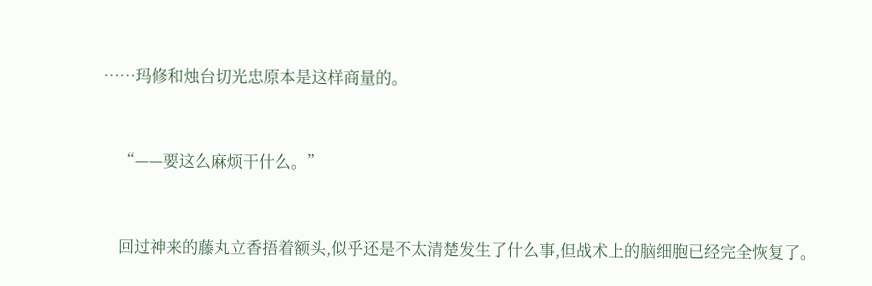……玛修和烛台切光忠原本是这样商量的。


    “——要这么麻烦干什么。”


    回过神来的藤丸立香捂着额头,似乎还是不太清楚发生了什么事,但战术上的脑细胞已经完全恢复了。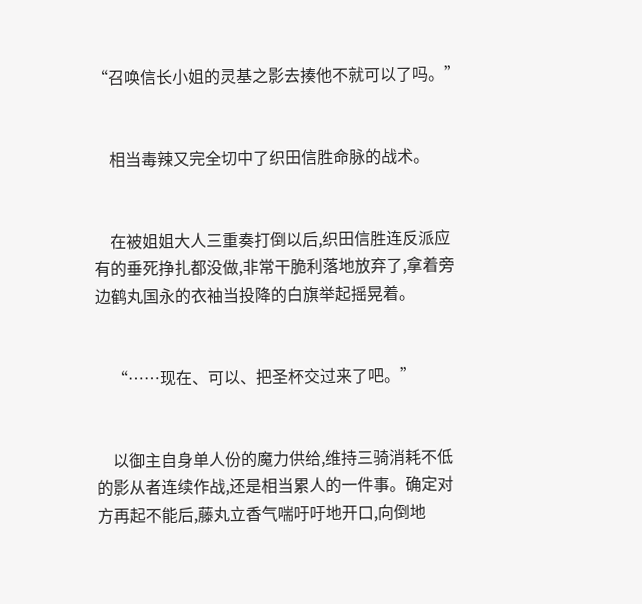“召唤信长小姐的灵基之影去揍他不就可以了吗。”


    相当毒辣又完全切中了织田信胜命脉的战术。


    在被姐姐大人三重奏打倒以后,织田信胜连反派应有的垂死挣扎都没做,非常干脆利落地放弃了,拿着旁边鹤丸国永的衣袖当投降的白旗举起摇晃着。


    “……现在、可以、把圣杯交过来了吧。”


    以御主自身单人份的魔力供给,维持三骑消耗不低的影从者连续作战,还是相当累人的一件事。确定对方再起不能后,藤丸立香气喘吁吁地开口,向倒地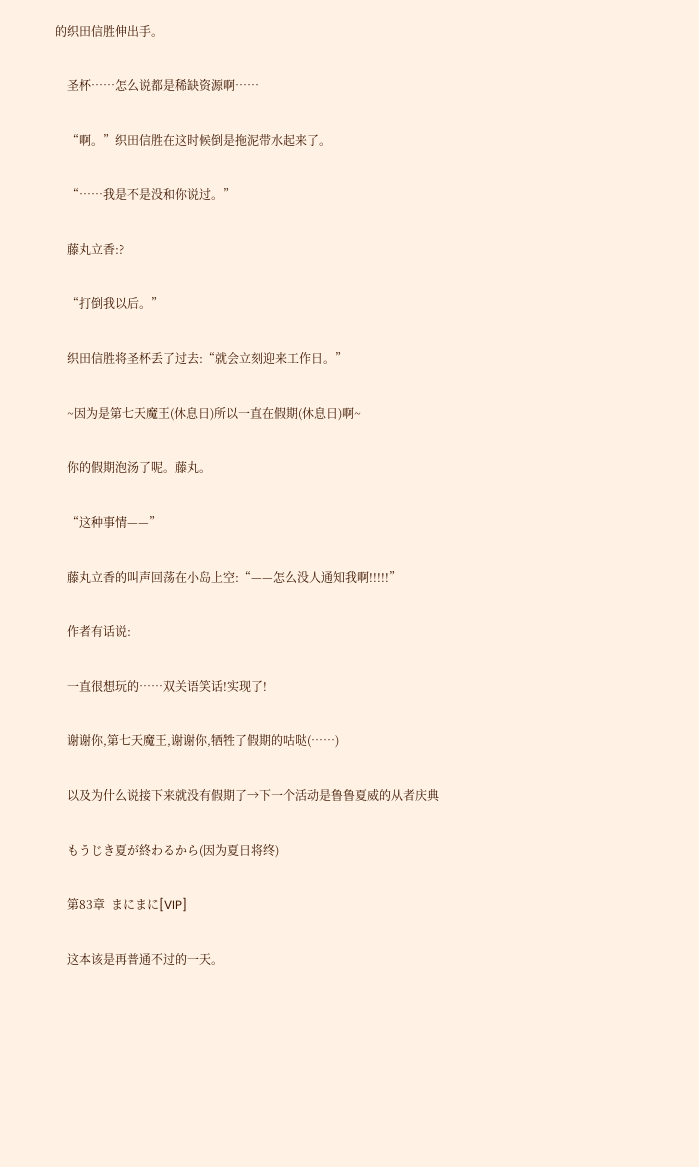的织田信胜伸出手。


    圣杯……怎么说都是稀缺资源啊……


    “啊。”织田信胜在这时候倒是拖泥带水起来了。


    “……我是不是没和你说过。”


    藤丸立香:?


    “打倒我以后。”


    织田信胜将圣杯丢了过去:“就会立刻迎来工作日。”


    ~因为是第七天魔王(休息日)所以一直在假期(休息日)啊~


    你的假期泡汤了呢。藤丸。


    “这种事情——”


    藤丸立香的叫声回荡在小岛上空:“——怎么没人通知我啊!!!!!”


    作者有话说:


    一直很想玩的……双关语笑话!实现了!


    谢谢你,第七天魔王,谢谢你,牺牲了假期的咕哒(……)


    以及为什么说接下来就没有假期了→下一个活动是鲁鲁夏威的从者庆典


    もうじき夏が終わるから(因为夏日将终)


    第83章  まにまに[VIP]


    这本该是再普通不过的一天。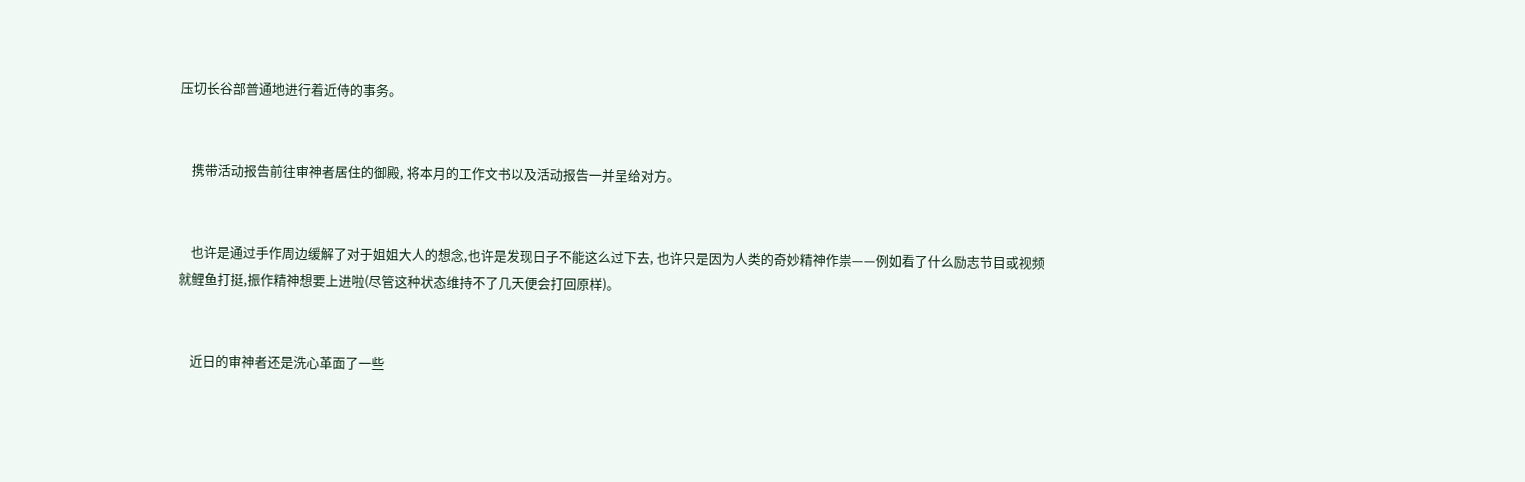压切长谷部普通地进行着近侍的事务。


    携带活动报告前往审神者居住的御殿, 将本月的工作文书以及活动报告一并呈给对方。


    也许是通过手作周边缓解了对于姐姐大人的想念,也许是发现日子不能这么过下去, 也许只是因为人类的奇妙精神作祟——例如看了什么励志节目或视频就鲤鱼打挺,振作精神想要上进啦(尽管这种状态维持不了几天便会打回原样)。


    近日的审神者还是洗心革面了一些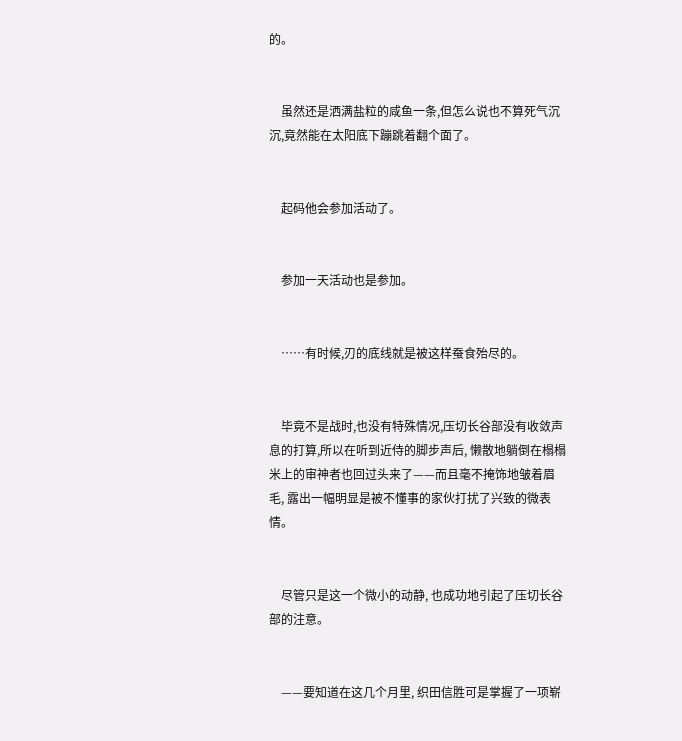的。


    虽然还是洒满盐粒的咸鱼一条,但怎么说也不算死气沉沉,竟然能在太阳底下蹦跳着翻个面了。


    起码他会参加活动了。


    参加一天活动也是参加。


    ……有时候,刃的底线就是被这样蚕食殆尽的。


    毕竟不是战时,也没有特殊情况,压切长谷部没有收敛声息的打算,所以在听到近侍的脚步声后, 懒散地躺倒在榻榻米上的审神者也回过头来了——而且毫不掩饰地皱着眉毛, 露出一幅明显是被不懂事的家伙打扰了兴致的微表情。


    尽管只是这一个微小的动静, 也成功地引起了压切长谷部的注意。


    ——要知道在这几个月里, 织田信胜可是掌握了一项崭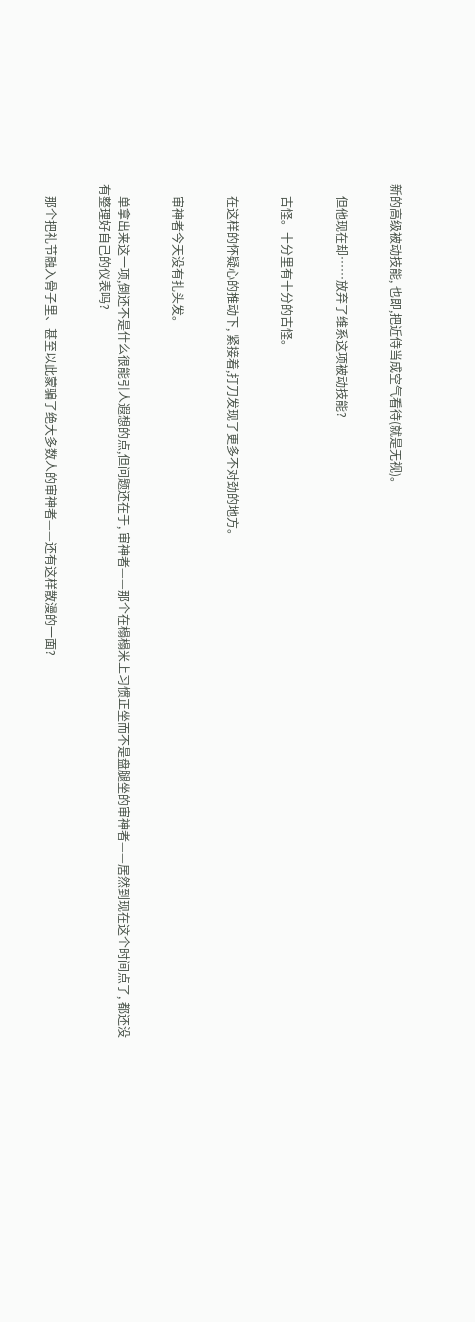新的高级被动技能, 也即,把近侍当成空气看待(就是无视)。


    但他现在却……放弃了维系这项被动技能?


    古怪。十分里有十分的古怪。


    在这样的怀疑心的推动下, 紧接着,打刀发现了更多不对劲的地方。


    审神者今天没有扎头发。


    单拿出来这一项,倒还不是什么很能引人遐想的点,但问题还在于, 审神者——那个在榻榻米上习惯正坐而不是盘腿坐的审神者——居然到现在这个时间点了, 都还没有整理好自己的仪表吗?


    那个把礼节融入骨子里、甚至以此蒙骗了绝大多数人的审神者——还有这样散漫的一面?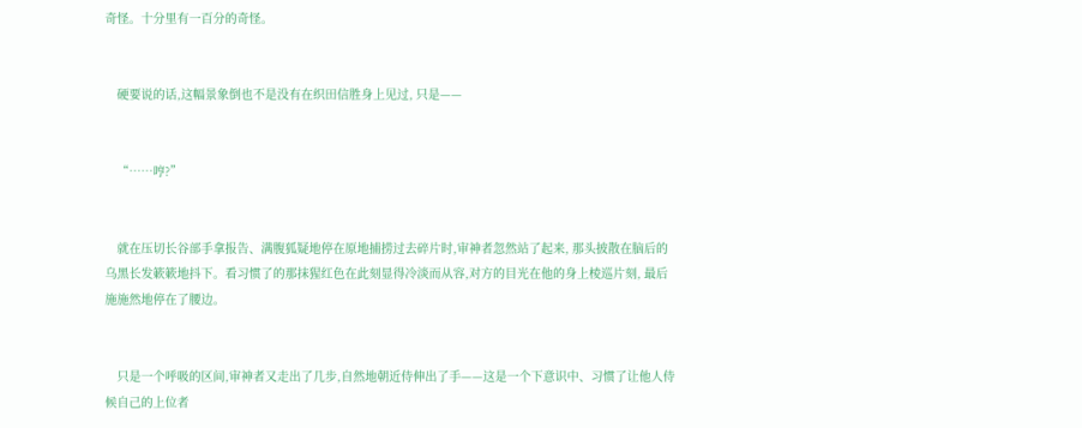奇怪。十分里有一百分的奇怪。


    硬要说的话,这幅景象倒也不是没有在织田信胜身上见过, 只是——


    “……哼?”


    就在压切长谷部手拿报告、满腹狐疑地停在原地捕捞过去碎片时,审神者忽然站了起来, 那头披散在脑后的乌黑长发簌簌地抖下。看习惯了的那抹猩红色在此刻显得冷淡而从容,对方的目光在他的身上棱巡片刻, 最后施施然地停在了腰边。


    只是一个呼吸的区间,审神者又走出了几步,自然地朝近侍伸出了手——这是一个下意识中、习惯了让他人侍候自己的上位者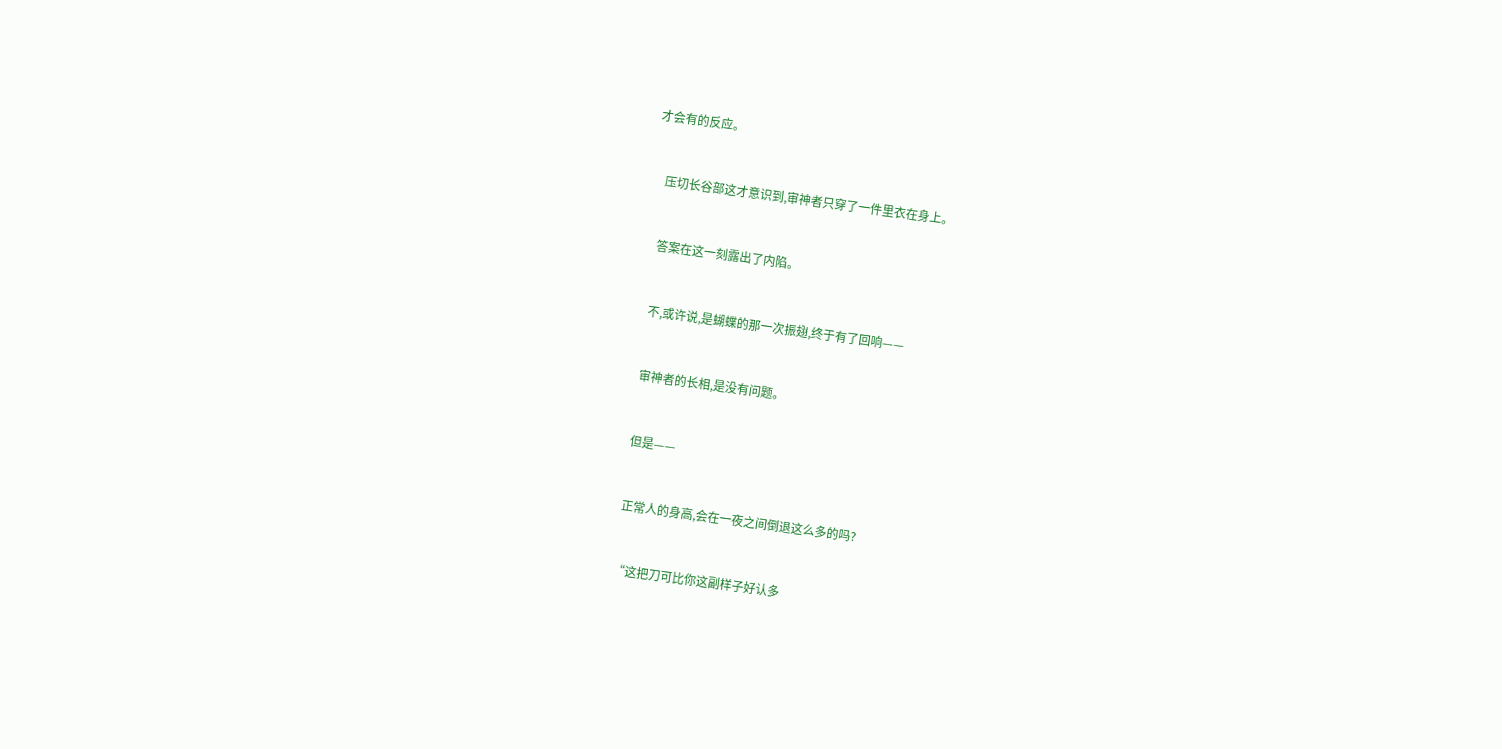才会有的反应。


    压切长谷部这才意识到,审神者只穿了一件里衣在身上。


    答案在这一刻露出了内陷。


    不,或许说,是蝴蝶的那一次振翅,终于有了回响——


    审神者的长相,是没有问题。


    但是——


    正常人的身高,会在一夜之间倒退这么多的吗?


    “这把刀可比你这副样子好认多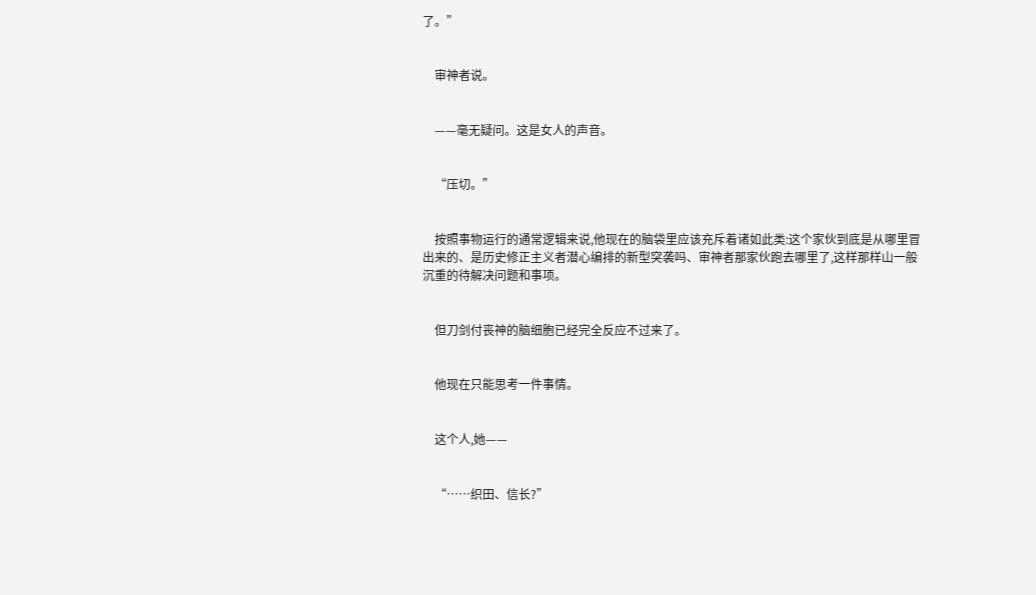了。”


    审神者说。


    ——毫无疑问。这是女人的声音。


    “压切。”


    按照事物运行的通常逻辑来说,他现在的脑袋里应该充斥着诸如此类:这个家伙到底是从哪里冒出来的、是历史修正主义者潜心编排的新型突袭吗、审神者那家伙跑去哪里了,这样那样山一般沉重的待解决问题和事项。


    但刀剑付丧神的脑细胞已经完全反应不过来了。


    他现在只能思考一件事情。


    这个人,她——


    “……织田、信长?”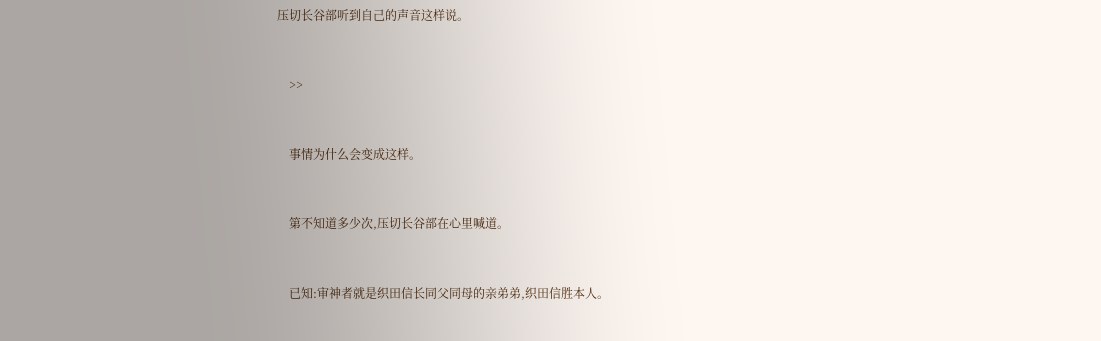压切长谷部听到自己的声音这样说。


    >>


    事情为什么会变成这样。


    第不知道多少次,压切长谷部在心里喊道。


    已知:审神者就是织田信长同父同母的亲弟弟,织田信胜本人。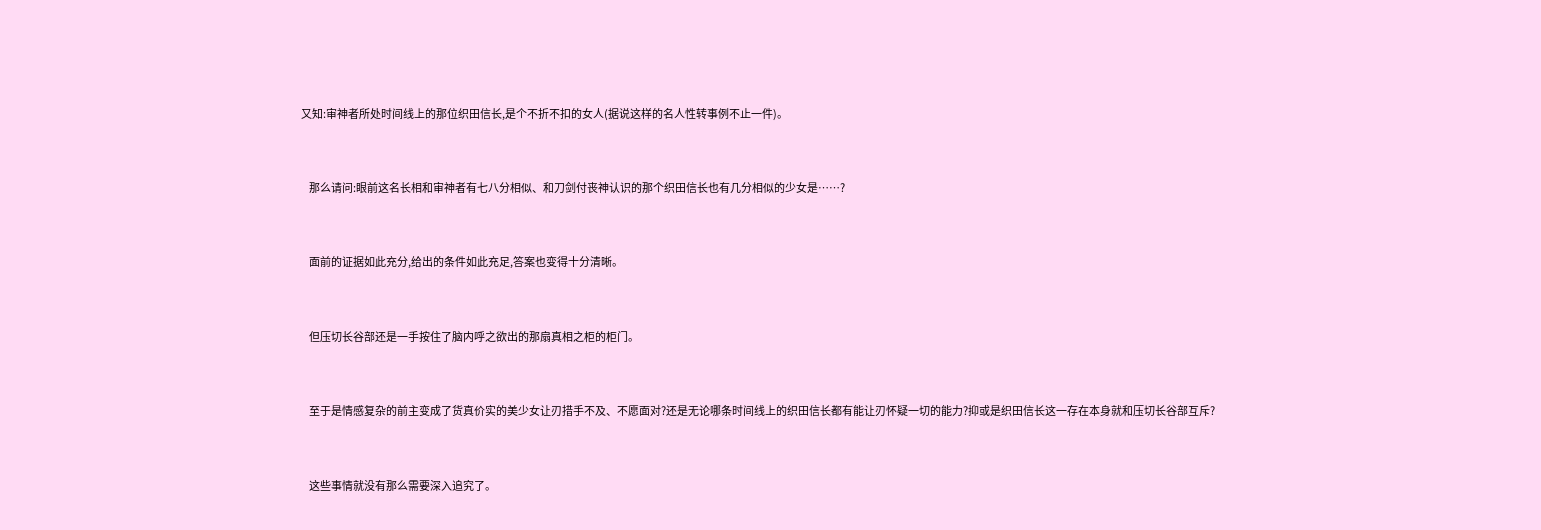又知:审神者所处时间线上的那位织田信长,是个不折不扣的女人(据说这样的名人性转事例不止一件)。


    那么请问:眼前这名长相和审神者有七八分相似、和刀剑付丧神认识的那个织田信长也有几分相似的少女是……?


    面前的证据如此充分,给出的条件如此充足,答案也变得十分清晰。


    但压切长谷部还是一手按住了脑内呼之欲出的那扇真相之柜的柜门。


    至于是情感复杂的前主变成了货真价实的美少女让刃措手不及、不愿面对?还是无论哪条时间线上的织田信长都有能让刃怀疑一切的能力?抑或是织田信长这一存在本身就和压切长谷部互斥?


    这些事情就没有那么需要深入追究了。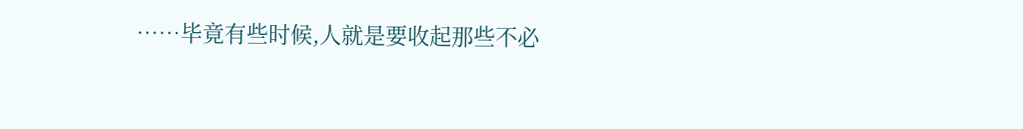……毕竟有些时候,人就是要收起那些不必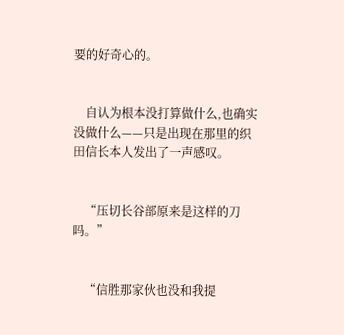要的好奇心的。


    自认为根本没打算做什么,也确实没做什么——只是出现在那里的织田信长本人发出了一声感叹。


    “压切长谷部原来是这样的刀吗。”


    “信胜那家伙也没和我提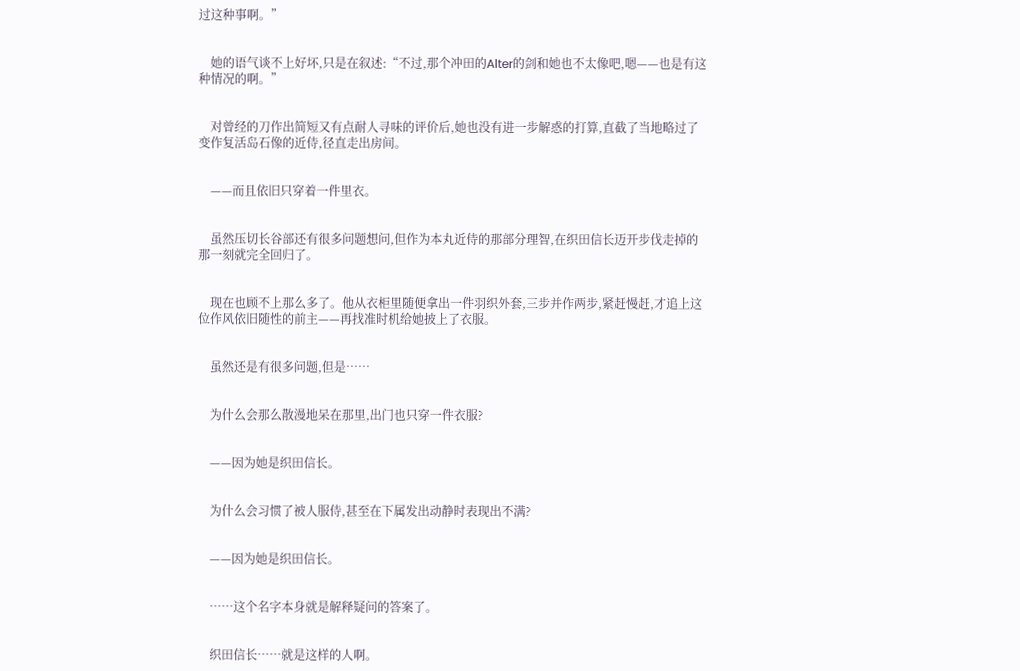过这种事啊。”


    她的语气谈不上好坏,只是在叙述:“不过,那个冲田的Alter的剑和她也不太像吧,嗯——也是有这种情况的啊。”


    对曾经的刀作出简短又有点耐人寻味的评价后,她也没有进一步解惑的打算,直截了当地略过了变作复活岛石像的近侍,径直走出房间。


    ——而且依旧只穿着一件里衣。


    虽然压切长谷部还有很多问题想问,但作为本丸近侍的那部分理智,在织田信长迈开步伐走掉的那一刻就完全回归了。


    现在也顾不上那么多了。他从衣柜里随便拿出一件羽织外套,三步并作两步,紧赶慢赶,才追上这位作风依旧随性的前主——再找准时机给她披上了衣服。


    虽然还是有很多问题,但是……


    为什么会那么散漫地呆在那里,出门也只穿一件衣服?


    ——因为她是织田信长。


    为什么会习惯了被人服侍,甚至在下属发出动静时表现出不满?


    ——因为她是织田信长。


    ……这个名字本身就是解释疑问的答案了。


    织田信长……就是这样的人啊。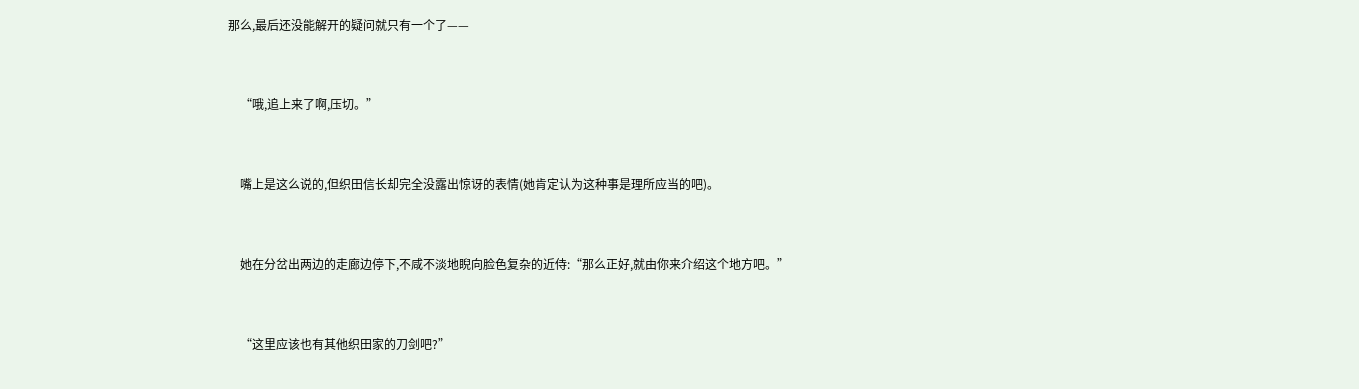那么,最后还没能解开的疑问就只有一个了——


    “哦,追上来了啊,压切。”


    嘴上是这么说的,但织田信长却完全没露出惊讶的表情(她肯定认为这种事是理所应当的吧)。


    她在分岔出两边的走廊边停下,不咸不淡地睨向脸色复杂的近侍:“那么正好,就由你来介绍这个地方吧。”


    “这里应该也有其他织田家的刀剑吧?”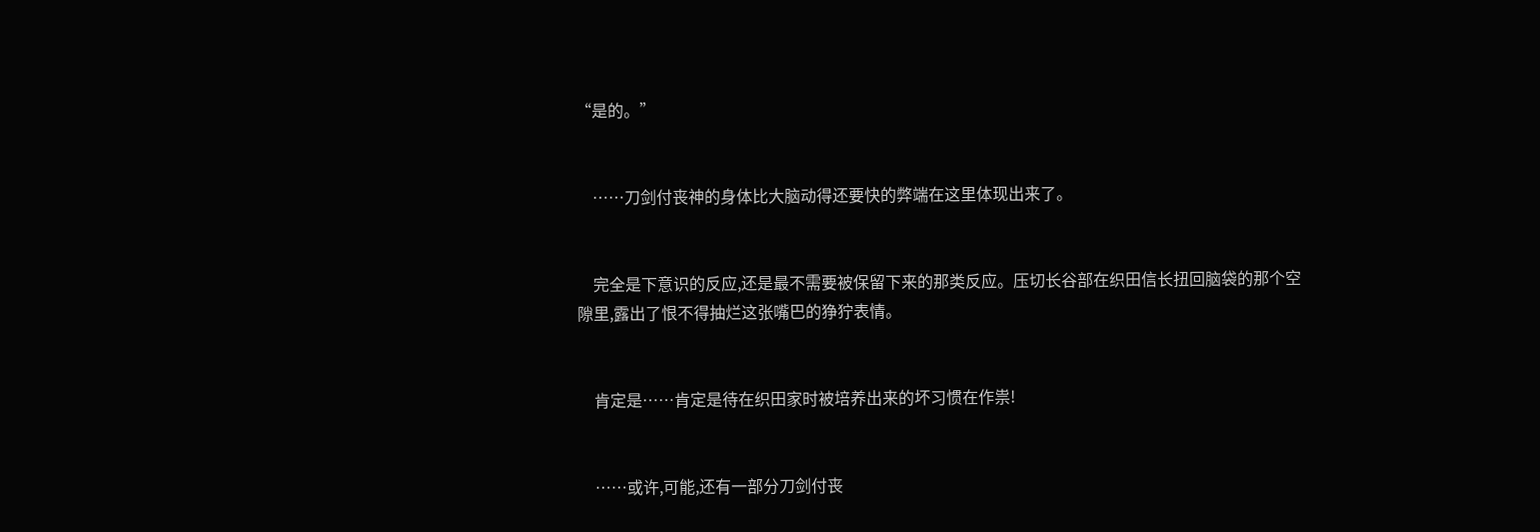“是的。”


    ……刀剑付丧神的身体比大脑动得还要快的弊端在这里体现出来了。


    完全是下意识的反应,还是最不需要被保留下来的那类反应。压切长谷部在织田信长扭回脑袋的那个空隙里,露出了恨不得抽烂这张嘴巴的狰狞表情。


    肯定是……肯定是待在织田家时被培养出来的坏习惯在作祟!


    ……或许,可能,还有一部分刀剑付丧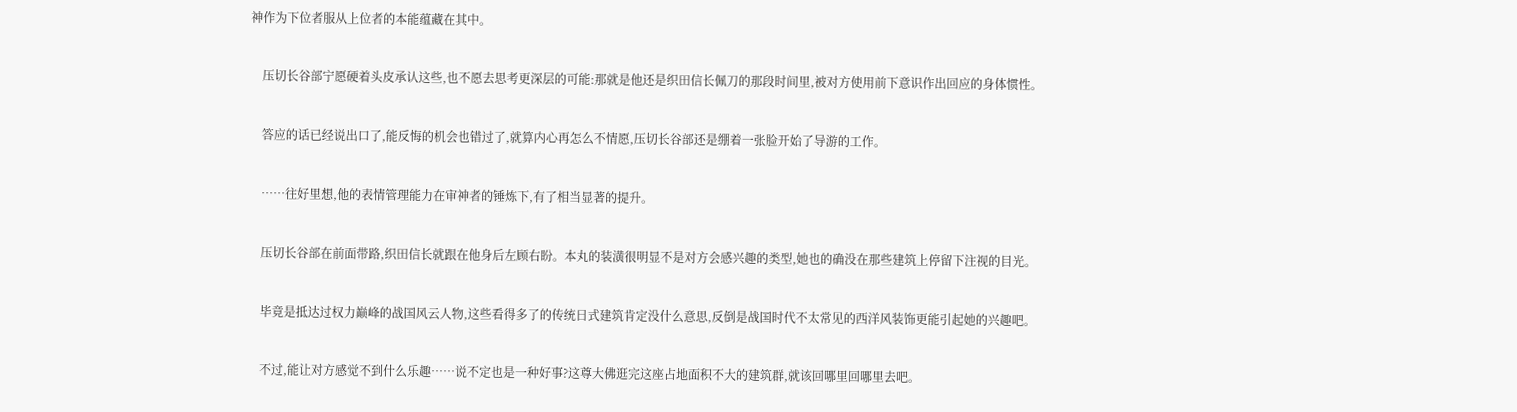神作为下位者服从上位者的本能蕴藏在其中。


    压切长谷部宁愿硬着头皮承认这些,也不愿去思考更深层的可能:那就是他还是织田信长佩刀的那段时间里,被对方使用前下意识作出回应的身体惯性。


    答应的话已经说出口了,能反悔的机会也错过了,就算内心再怎么不情愿,压切长谷部还是绷着一张脸开始了导游的工作。


    ……往好里想,他的表情管理能力在审神者的锤炼下,有了相当显著的提升。


    压切长谷部在前面带路,织田信长就跟在他身后左顾右盼。本丸的装潢很明显不是对方会感兴趣的类型,她也的确没在那些建筑上停留下注视的目光。


    毕竟是抵达过权力巅峰的战国风云人物,这些看得多了的传统日式建筑肯定没什么意思,反倒是战国时代不太常见的西洋风装饰更能引起她的兴趣吧。


    不过,能让对方感觉不到什么乐趣……说不定也是一种好事?这尊大佛逛完这座占地面积不大的建筑群,就该回哪里回哪里去吧。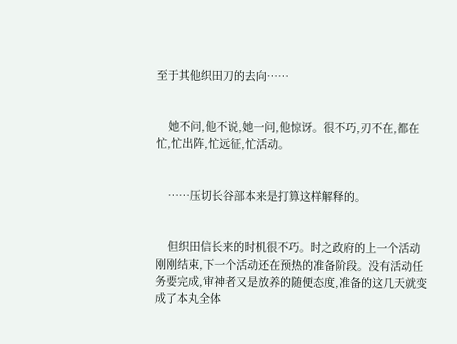至于其他织田刀的去向……


    她不问,他不说,她一问,他惊讶。很不巧,刃不在,都在忙,忙出阵,忙远征,忙活动。


    ……压切长谷部本来是打算这样解释的。


    但织田信长来的时机很不巧。时之政府的上一个活动刚刚结束,下一个活动还在预热的准备阶段。没有活动任务要完成,审神者又是放养的随便态度,准备的这几天就变成了本丸全体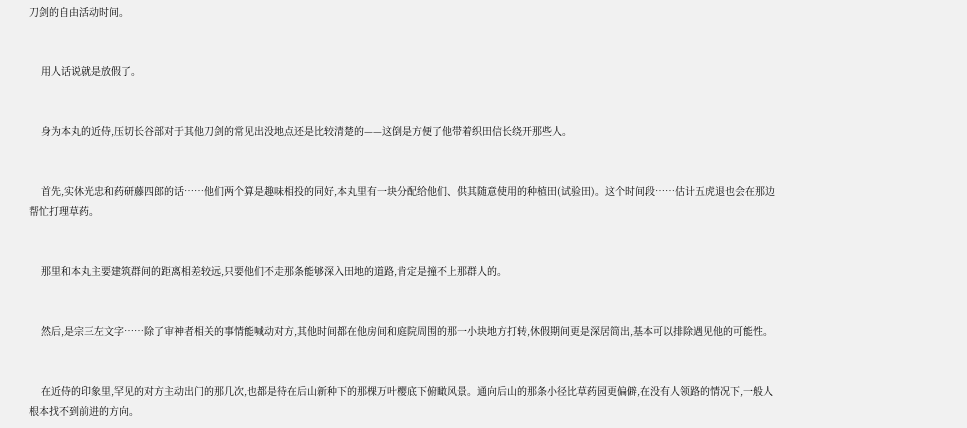刀剑的自由活动时间。


    用人话说就是放假了。


    身为本丸的近侍,压切长谷部对于其他刀剑的常见出没地点还是比较清楚的——这倒是方便了他带着织田信长绕开那些人。


    首先,实休光忠和药研藤四郎的话……他们两个算是趣味相投的同好,本丸里有一块分配给他们、供其随意使用的种植田(试验田)。这个时间段……估计五虎退也会在那边帮忙打理草药。


    那里和本丸主要建筑群间的距离相差较远,只要他们不走那条能够深入田地的道路,肯定是撞不上那群人的。


    然后,是宗三左文字……除了审神者相关的事情能喊动对方,其他时间都在他房间和庭院周围的那一小块地方打转,休假期间更是深居简出,基本可以排除遇见他的可能性。


    在近侍的印象里,罕见的对方主动出门的那几次,也都是待在后山新种下的那棵万叶樱底下俯瞰风景。通向后山的那条小径比草药园更偏僻,在没有人领路的情况下,一般人根本找不到前进的方向。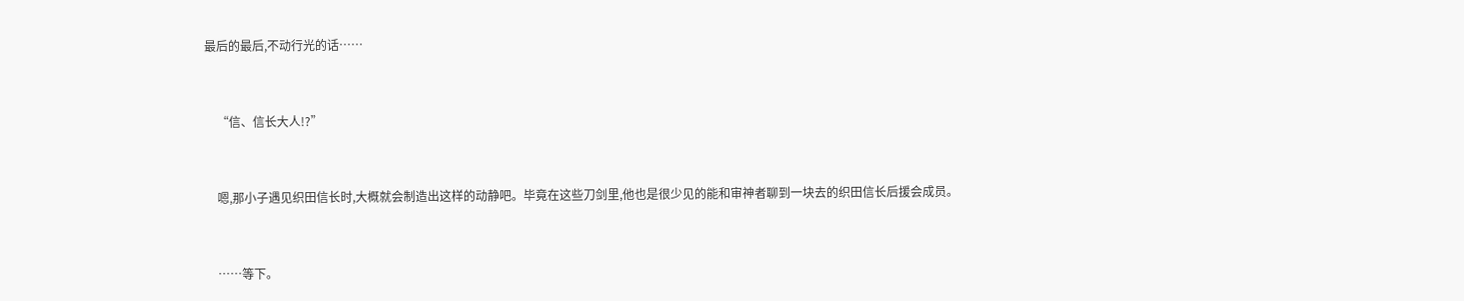最后的最后,不动行光的话……


    “信、信长大人!?”


    嗯,那小子遇见织田信长时,大概就会制造出这样的动静吧。毕竟在这些刀剑里,他也是很少见的能和审神者聊到一块去的织田信长后援会成员。


    ……等下。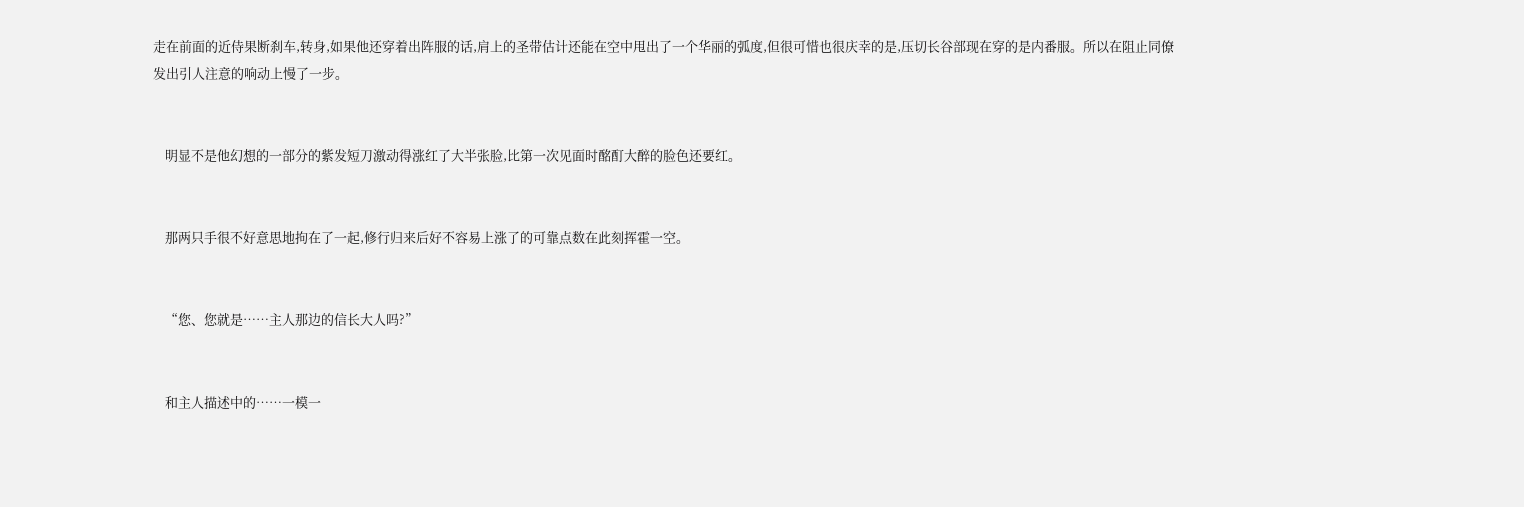走在前面的近侍果断刹车,转身,如果他还穿着出阵服的话,肩上的圣带估计还能在空中甩出了一个华丽的弧度,但很可惜也很庆幸的是,压切长谷部现在穿的是内番服。所以在阻止同僚发出引人注意的响动上慢了一步。


    明显不是他幻想的一部分的紫发短刀激动得涨红了大半张脸,比第一次见面时酩酊大醉的脸色还要红。


    那两只手很不好意思地拘在了一起,修行归来后好不容易上涨了的可靠点数在此刻挥霍一空。


    “您、您就是……主人那边的信长大人吗?”


    和主人描述中的……一模一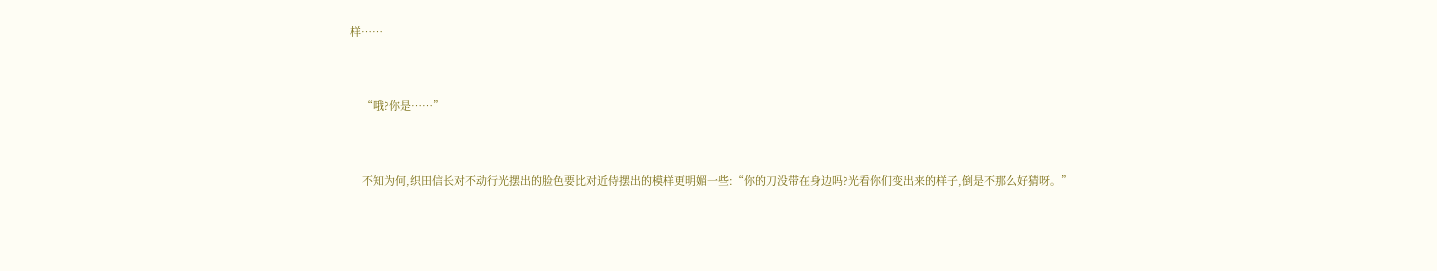样……


    “哦?你是……”


    不知为何,织田信长对不动行光摆出的脸色要比对近侍摆出的模样更明媚一些:“你的刀没带在身边吗?光看你们变出来的样子,倒是不那么好猜呀。”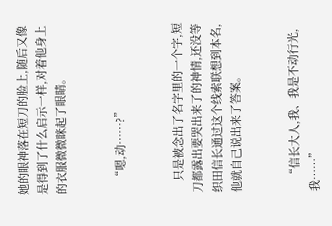她的眼神落在短刀的脸上,随后又像是得到了什么启示一样,对着他身上的衣服微微眯起了眼睛。


    “嗯,动……?”


    只是被念出了名字里的一个字,短刀都露出要哭出来了的神情,还没等织田信长通过这个线索联想到本名,他就自己说出来了答案。


    “信长大人,我、我是不动行光,我……”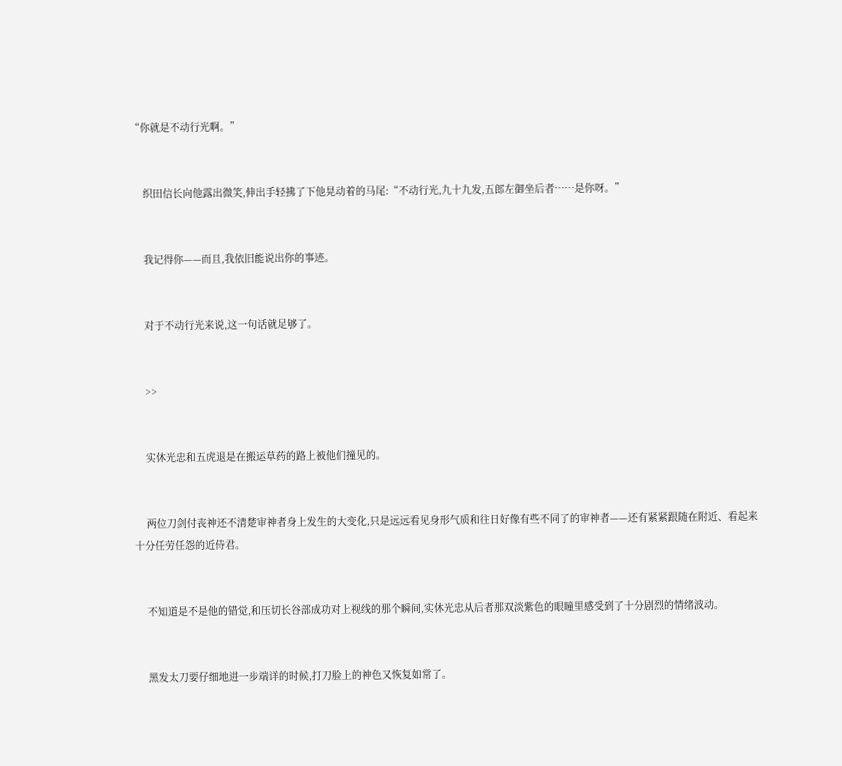“你就是不动行光啊。”


    织田信长向他露出微笑,伸出手轻拂了下他晃动着的马尾:“不动行光,九十九发,五郎左御坐后者……是你呀。”


    我记得你——而且,我依旧能说出你的事迹。


    对于不动行光来说,这一句话就足够了。


    >>


    实休光忠和五虎退是在搬运草药的路上被他们撞见的。


    两位刀剑付丧神还不清楚审神者身上发生的大变化,只是远远看见身形气质和往日好像有些不同了的审神者——还有紧紧跟随在附近、看起来十分任劳任怨的近侍君。


    不知道是不是他的错觉,和压切长谷部成功对上视线的那个瞬间,实休光忠从后者那双淡紫色的眼瞳里感受到了十分剧烈的情绪波动。


    黑发太刀要仔细地进一步端详的时候,打刀脸上的神色又恢复如常了。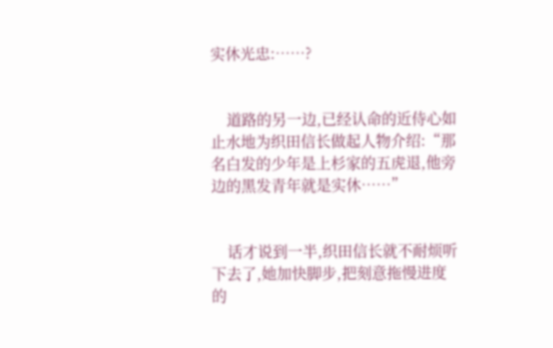实休光忠:……?


    道路的另一边,已经认命的近侍心如止水地为织田信长做起人物介绍:“那名白发的少年是上杉家的五虎退,他旁边的黑发青年就是实休……”


    话才说到一半,织田信长就不耐烦听下去了,她加快脚步,把刻意拖慢进度的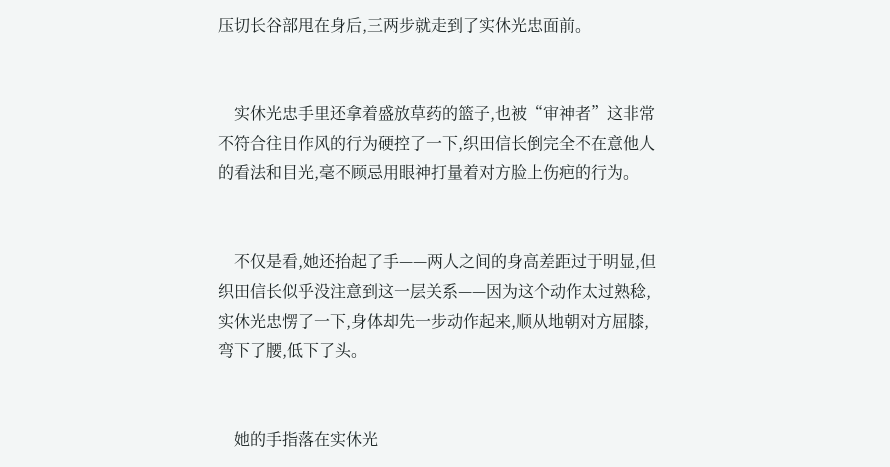压切长谷部甩在身后,三两步就走到了实休光忠面前。


    实休光忠手里还拿着盛放草药的篮子,也被“审神者”这非常不符合往日作风的行为硬控了一下,织田信长倒完全不在意他人的看法和目光,毫不顾忌用眼神打量着对方脸上伤疤的行为。


    不仅是看,她还抬起了手——两人之间的身高差距过于明显,但织田信长似乎没注意到这一层关系——因为这个动作太过熟稔,实休光忠愣了一下,身体却先一步动作起来,顺从地朝对方屈膝,弯下了腰,低下了头。


    她的手指落在实休光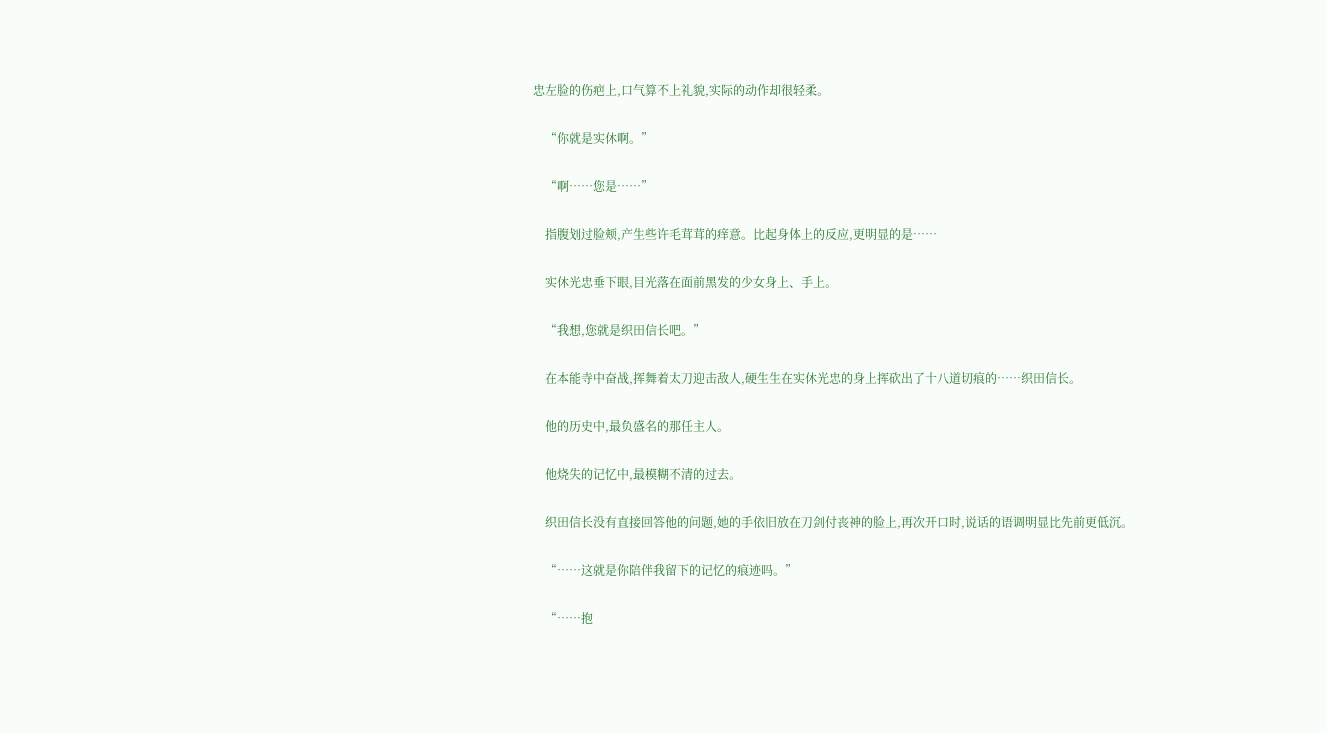忠左脸的伤疤上,口气算不上礼貌,实际的动作却很轻柔。


    “你就是实休啊。”


    “啊……您是……”


    指腹划过脸颊,产生些许毛茸茸的痒意。比起身体上的反应,更明显的是……


    实休光忠垂下眼,目光落在面前黑发的少女身上、手上。


    “我想,您就是织田信长吧。”


    在本能寺中奋战,挥舞着太刀迎击敌人,硬生生在实休光忠的身上挥砍出了十八道切痕的……织田信长。


    他的历史中,最负盛名的那任主人。


    他烧失的记忆中,最模糊不清的过去。


    织田信长没有直接回答他的问题,她的手依旧放在刀剑付丧神的脸上,再次开口时,说话的语调明显比先前更低沉。


    “……这就是你陪伴我留下的记忆的痕迹吗。”


    “……抱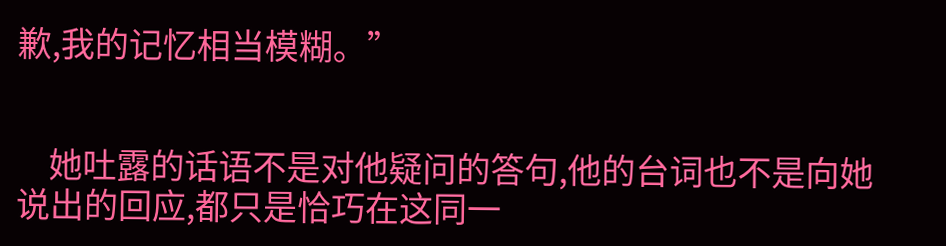歉,我的记忆相当模糊。”


    她吐露的话语不是对他疑问的答句,他的台词也不是向她说出的回应,都只是恰巧在这同一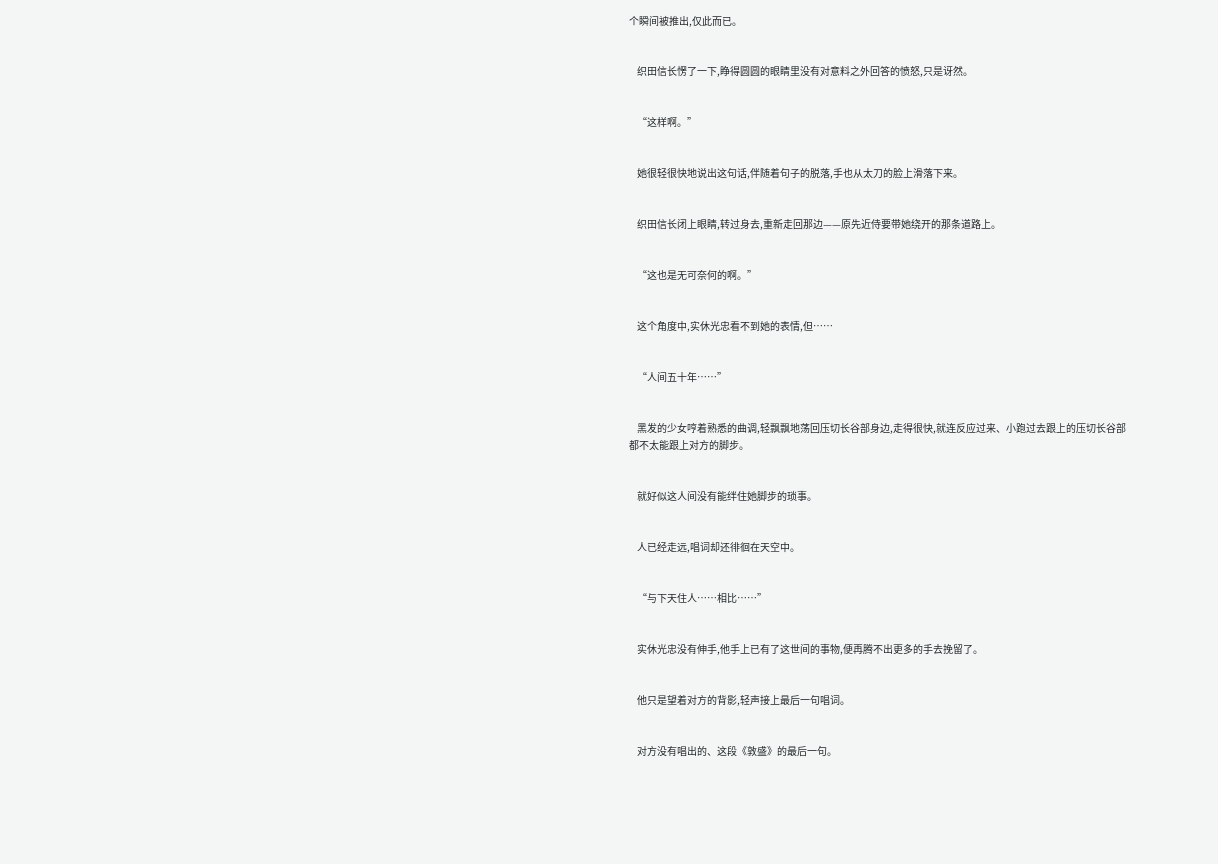个瞬间被推出,仅此而已。


    织田信长愣了一下,睁得圆圆的眼睛里没有对意料之外回答的愤怒,只是讶然。


    “这样啊。”


    她很轻很快地说出这句话,伴随着句子的脱落,手也从太刀的脸上滑落下来。


    织田信长闭上眼睛,转过身去,重新走回那边——原先近侍要带她绕开的那条道路上。


    “这也是无可奈何的啊。”


    这个角度中,实休光忠看不到她的表情,但……


    “人间五十年……”


    黑发的少女哼着熟悉的曲调,轻飘飘地荡回压切长谷部身边,走得很快,就连反应过来、小跑过去跟上的压切长谷部都不太能跟上对方的脚步。


    就好似这人间没有能绊住她脚步的琐事。


    人已经走远,唱词却还徘徊在天空中。


    “与下天住人……相比……”


    实休光忠没有伸手,他手上已有了这世间的事物,便再腾不出更多的手去挽留了。


    他只是望着对方的背影,轻声接上最后一句唱词。


    对方没有唱出的、这段《敦盛》的最后一句。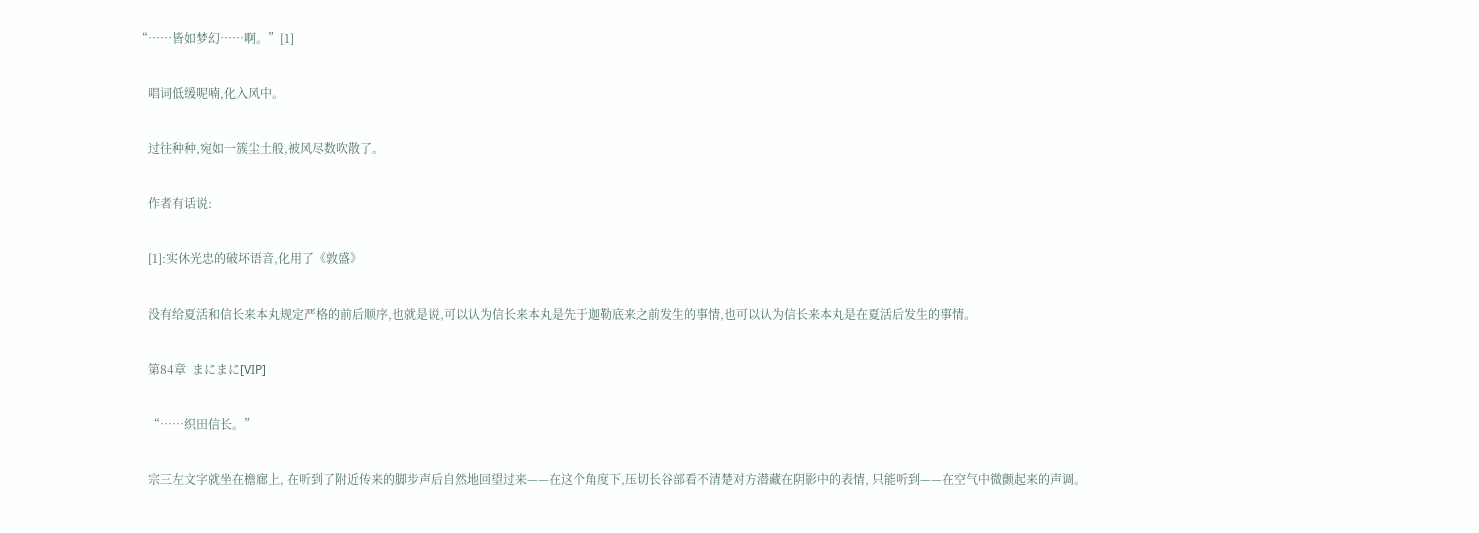“……皆如梦幻……啊。”[1]


    唱词低缓呢喃,化入风中。


    过往种种,宛如一簇尘土般,被风尽数吹散了。


    作者有话说:


    [1]:实休光忠的破坏语音,化用了《敦盛》


    没有给夏活和信长来本丸规定严格的前后顺序,也就是说,可以认为信长来本丸是先于迦勒底来之前发生的事情,也可以认为信长来本丸是在夏活后发生的事情。


    第84章  まにまに[VIP]


    “……织田信长。”


    宗三左文字就坐在檐廊上, 在听到了附近传来的脚步声后自然地回望过来——在这个角度下,压切长谷部看不清楚对方潜藏在阴影中的表情, 只能听到——在空气中微颤起来的声调。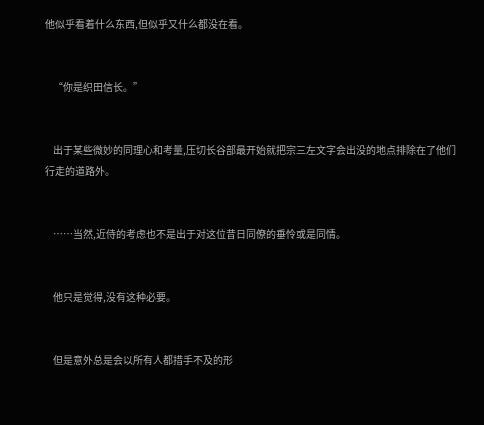他似乎看着什么东西,但似乎又什么都没在看。


    “你是织田信长。”


    出于某些微妙的同理心和考量,压切长谷部最开始就把宗三左文字会出没的地点排除在了他们行走的道路外。


    ……当然,近侍的考虑也不是出于对这位昔日同僚的垂怜或是同情。


    他只是觉得,没有这种必要。


    但是意外总是会以所有人都措手不及的形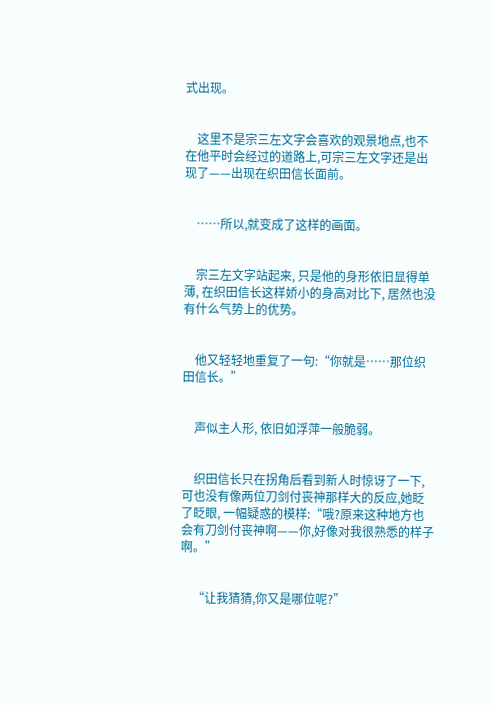式出现。


    这里不是宗三左文字会喜欢的观景地点,也不在他平时会经过的道路上,可宗三左文字还是出现了——出现在织田信长面前。


    ……所以,就变成了这样的画面。


    宗三左文字站起来, 只是他的身形依旧显得单薄, 在织田信长这样娇小的身高对比下, 居然也没有什么气势上的优势。


    他又轻轻地重复了一句:“你就是……那位织田信长。”


    声似主人形, 依旧如浮萍一般脆弱。


    织田信长只在拐角后看到新人时惊讶了一下, 可也没有像两位刀剑付丧神那样大的反应,她眨了眨眼, 一幅疑惑的模样:“哦?原来这种地方也会有刀剑付丧神啊——你,好像对我很熟悉的样子啊。”


    “让我猜猜,你又是哪位呢?”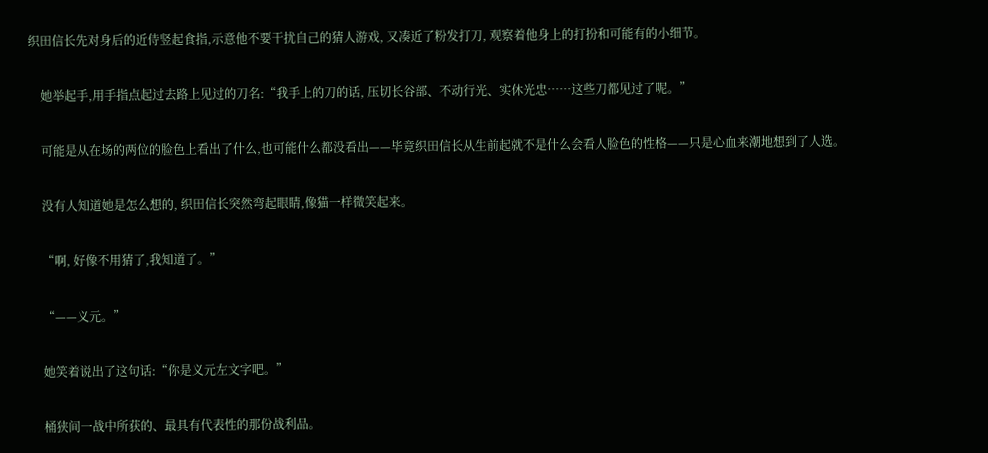织田信长先对身后的近侍竖起食指,示意他不要干扰自己的猜人游戏, 又凑近了粉发打刀, 观察着他身上的打扮和可能有的小细节。


    她举起手,用手指点起过去路上见过的刀名:“我手上的刀的话, 压切长谷部、不动行光、实休光忠……这些刀都见过了呢。”


    可能是从在场的两位的脸色上看出了什么,也可能什么都没看出——毕竟织田信长从生前起就不是什么会看人脸色的性格——只是心血来潮地想到了人选。


    没有人知道她是怎么想的, 织田信长突然弯起眼睛,像猫一样微笑起来。


    “啊, 好像不用猜了,我知道了。”


    “——义元。”


    她笑着说出了这句话:“你是义元左文字吧。”


    桶狭间一战中所获的、最具有代表性的那份战利品。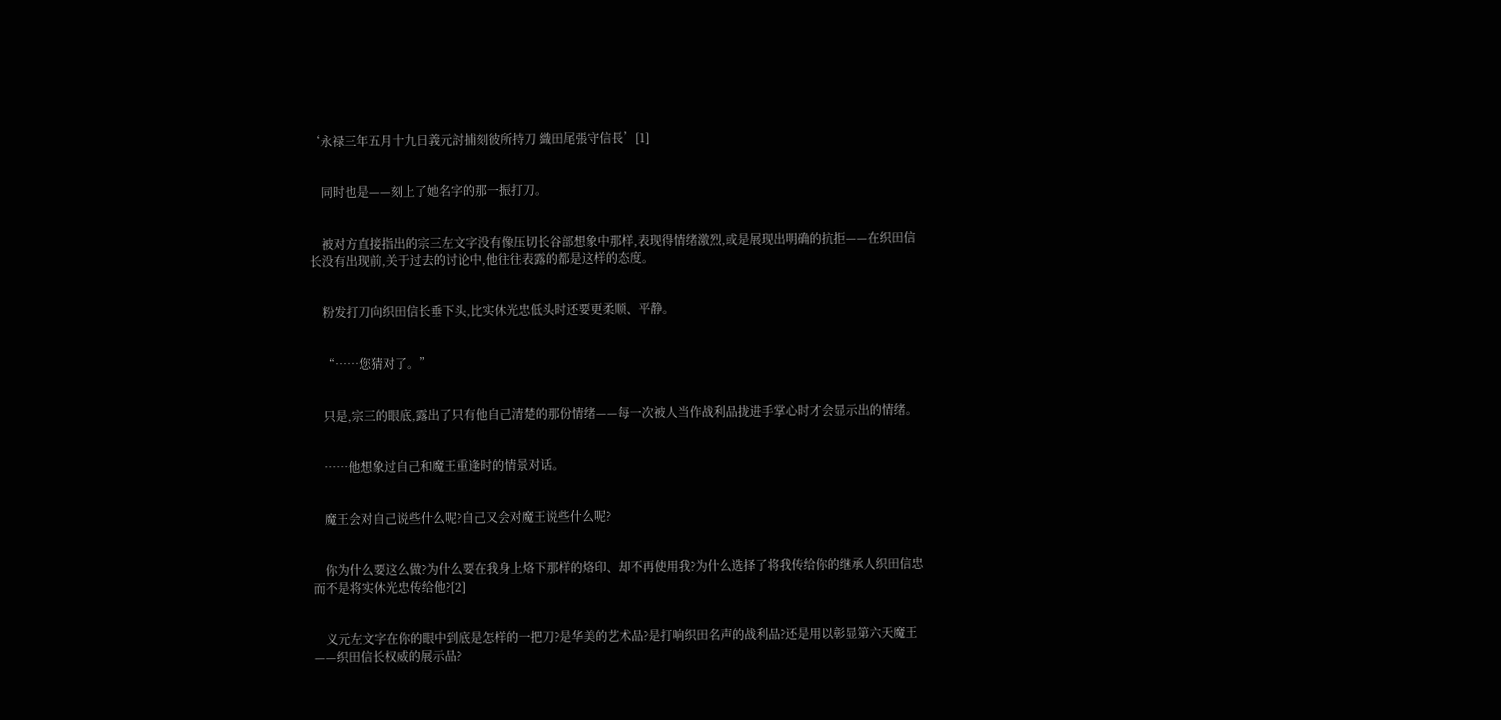‘永禄三年五月十九日義元討捕刻彼所持刀 織田尾張守信長’[1]


    同时也是——刻上了她名字的那一振打刀。


    被对方直接指出的宗三左文字没有像压切长谷部想象中那样,表现得情绪激烈,或是展现出明确的抗拒——在织田信长没有出现前,关于过去的讨论中,他往往表露的都是这样的态度。


    粉发打刀向织田信长垂下头,比实休光忠低头时还要更柔顺、平静。


    “……您猜对了。”


    只是,宗三的眼底,露出了只有他自己清楚的那份情绪——每一次被人当作战利品拢进手掌心时才会显示出的情绪。


    ……他想象过自己和魔王重逢时的情景对话。


    魔王会对自己说些什么呢?自己又会对魔王说些什么呢?


    你为什么要这么做?为什么要在我身上烙下那样的烙印、却不再使用我?为什么选择了将我传给你的继承人织田信忠而不是将实休光忠传给他?[2]


    义元左文字在你的眼中到底是怎样的一把刀?是华美的艺术品?是打响织田名声的战利品?还是用以彰显第六天魔王——织田信长权威的展示品?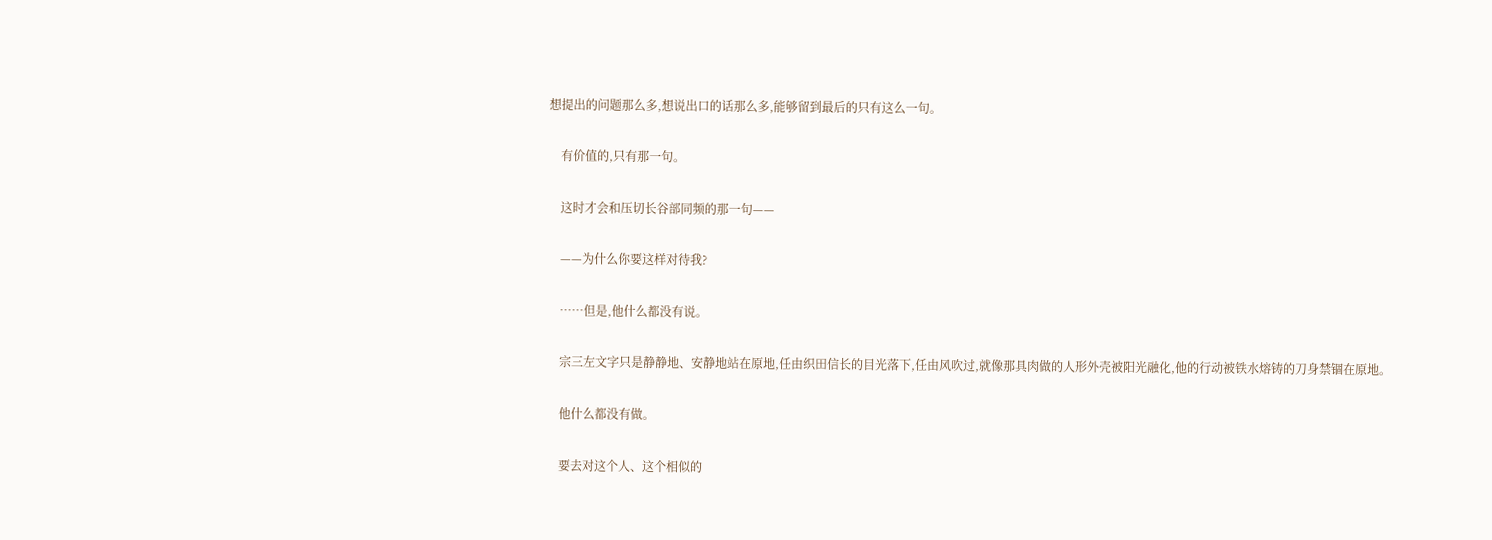想提出的问题那么多,想说出口的话那么多,能够留到最后的只有这么一句。


    有价值的,只有那一句。


    这时才会和压切长谷部同频的那一句——


    ——为什么你要这样对待我?


    ……但是,他什么都没有说。


    宗三左文字只是静静地、安静地站在原地,任由织田信长的目光落下,任由风吹过,就像那具肉做的人形外壳被阳光融化,他的行动被铁水熔铸的刀身禁锢在原地。


    他什么都没有做。


    要去对这个人、这个相似的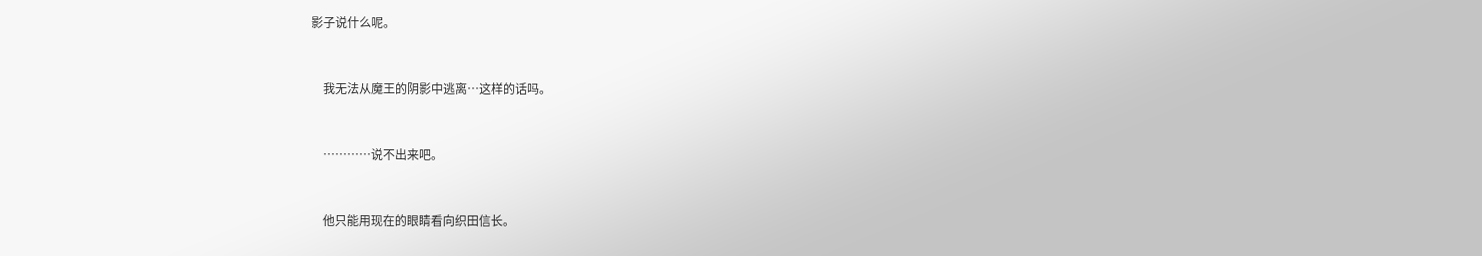影子说什么呢。


    我无法从魔王的阴影中逃离…这样的话吗。


    …………说不出来吧。


    他只能用现在的眼睛看向织田信长。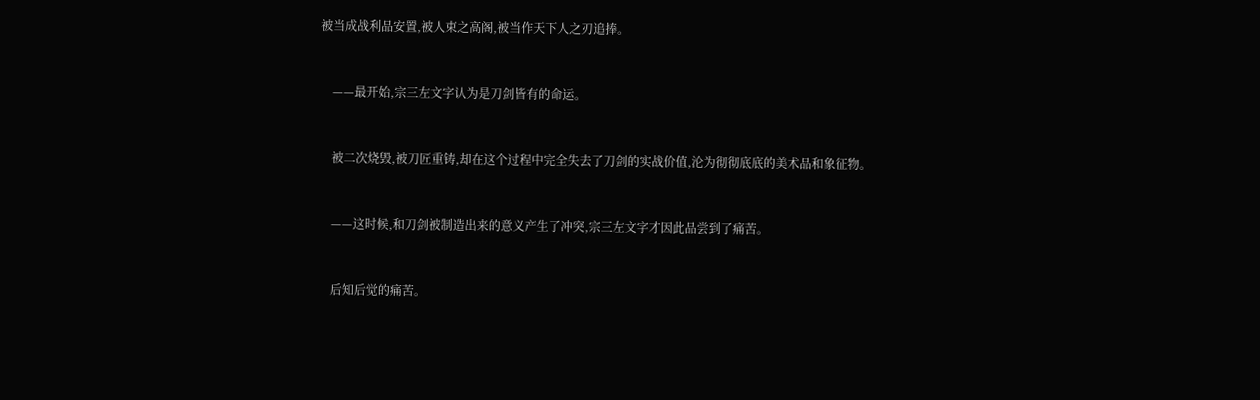被当成战利品安置,被人束之高阁,被当作天下人之刃追捧。


    ——最开始,宗三左文字认为是刀剑皆有的命运。


    被二次烧毁,被刀匠重铸,却在这个过程中完全失去了刀剑的实战价值,沦为彻彻底底的美术品和象征物。


    ——这时候,和刀剑被制造出来的意义产生了冲突,宗三左文字才因此品尝到了痛苦。


    后知后觉的痛苦。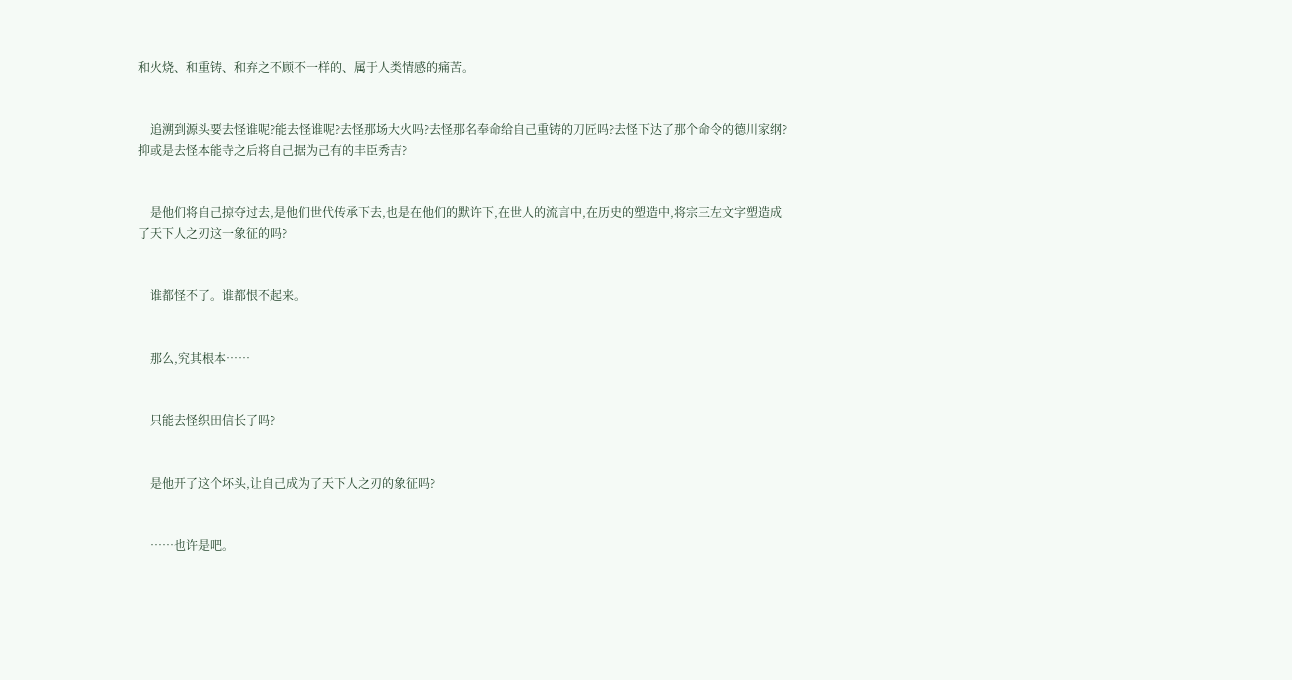和火烧、和重铸、和弃之不顾不一样的、属于人类情感的痛苦。


    追溯到源头要去怪谁呢?能去怪谁呢?去怪那场大火吗?去怪那名奉命给自己重铸的刀匠吗?去怪下达了那个命令的德川家纲?抑或是去怪本能寺之后将自己据为己有的丰臣秀吉?


    是他们将自己掠夺过去,是他们世代传承下去,也是在他们的默许下,在世人的流言中,在历史的塑造中,将宗三左文字塑造成了天下人之刃这一象征的吗?


    谁都怪不了。谁都恨不起来。


    那么,究其根本……


    只能去怪织田信长了吗?


    是他开了这个坏头,让自己成为了天下人之刃的象征吗?


    ……也许是吧。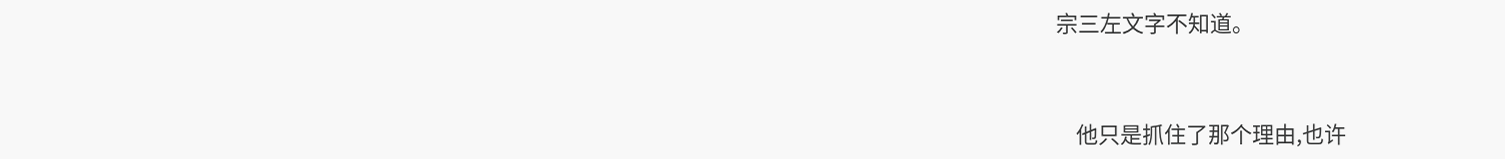宗三左文字不知道。


    他只是抓住了那个理由,也许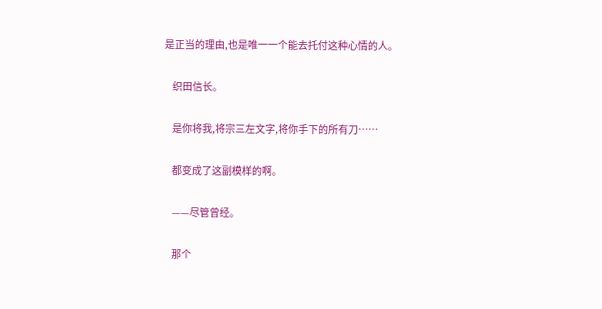是正当的理由,也是唯一一个能去托付这种心情的人。


    织田信长。


    是你将我,将宗三左文字,将你手下的所有刀……


    都变成了这副模样的啊。


    ——尽管曾经。


    那个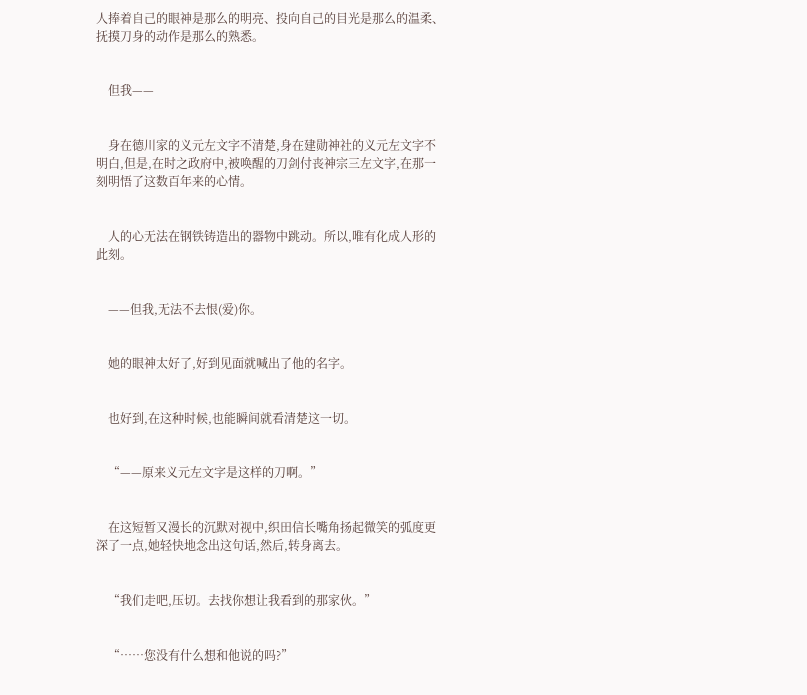人捧着自己的眼神是那么的明亮、投向自己的目光是那么的温柔、抚摸刀身的动作是那么的熟悉。


    但我——


    身在德川家的义元左文字不清楚,身在建勋神社的义元左文字不明白,但是,在时之政府中,被唤醒的刀剑付丧神宗三左文字,在那一刻明悟了这数百年来的心情。


    人的心无法在钢铁铸造出的器物中跳动。所以,唯有化成人形的此刻。


    ——但我,无法不去恨(爱)你。


    她的眼神太好了,好到见面就喊出了他的名字。


    也好到,在这种时候,也能瞬间就看清楚这一切。


    “——原来义元左文字是这样的刀啊。”


    在这短暂又漫长的沉默对视中,织田信长嘴角扬起微笑的弧度更深了一点,她轻快地念出这句话,然后,转身离去。


    “我们走吧,压切。去找你想让我看到的那家伙。”


    “……您没有什么想和他说的吗?”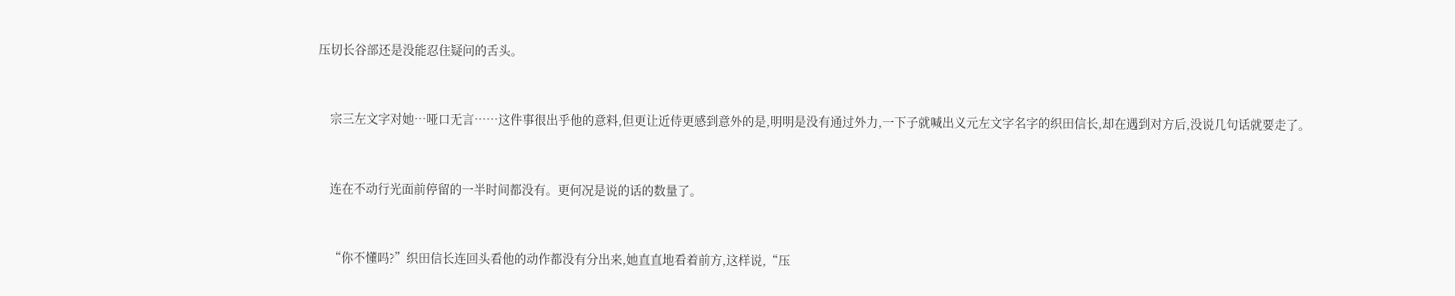压切长谷部还是没能忍住疑问的舌头。


    宗三左文字对她…哑口无言……这件事很出乎他的意料,但更让近侍更感到意外的是,明明是没有通过外力,一下子就喊出义元左文字名字的织田信长,却在遇到对方后,没说几句话就要走了。


    连在不动行光面前停留的一半时间都没有。更何况是说的话的数量了。


    “你不懂吗?”织田信长连回头看他的动作都没有分出来,她直直地看着前方,这样说,“压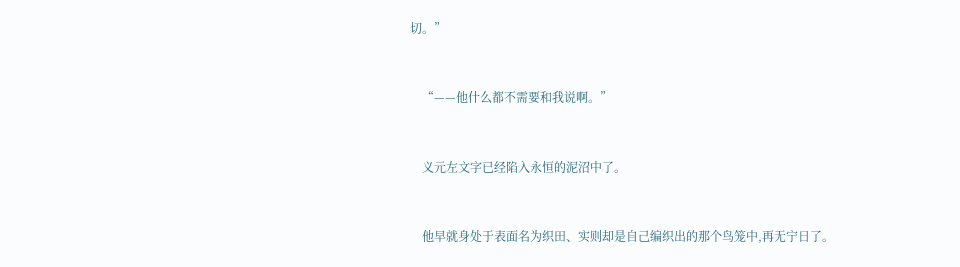切。”


    “——他什么都不需要和我说啊。”


    义元左文字已经陷入永恒的泥沼中了。


    他早就身处于表面名为织田、实则却是自己编织出的那个鸟笼中,再无宁日了。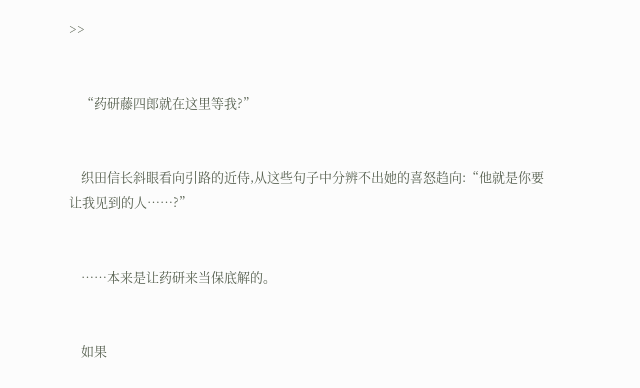>>


    “药研藤四郎就在这里等我?”


    织田信长斜眼看向引路的近侍,从这些句子中分辨不出她的喜怒趋向:“他就是你要让我见到的人……?”


    ……本来是让药研来当保底解的。


    如果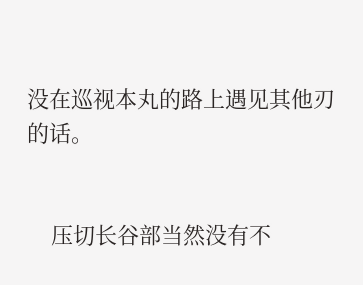没在巡视本丸的路上遇见其他刃的话。


    压切长谷部当然没有不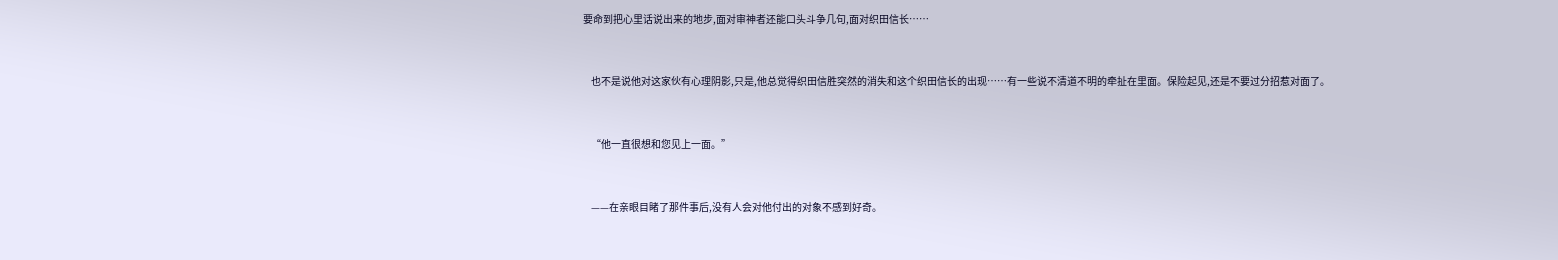要命到把心里话说出来的地步,面对审神者还能口头斗争几句,面对织田信长……


    也不是说他对这家伙有心理阴影,只是,他总觉得织田信胜突然的消失和这个织田信长的出现……有一些说不清道不明的牵扯在里面。保险起见,还是不要过分招惹对面了。


    “他一直很想和您见上一面。”


    ——在亲眼目睹了那件事后,没有人会对他付出的对象不感到好奇。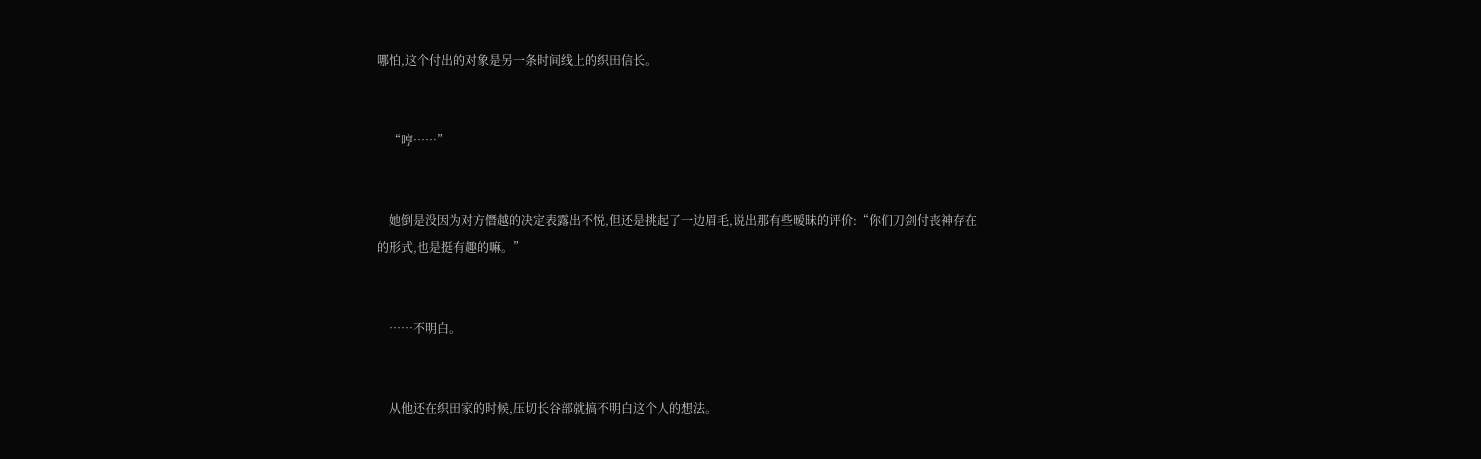哪怕,这个付出的对象是另一条时间线上的织田信长。


    “哼……”


    她倒是没因为对方僭越的决定表露出不悦,但还是挑起了一边眉毛,说出那有些暧昧的评价:“你们刀剑付丧神存在的形式,也是挺有趣的嘛。”


    ……不明白。


    从他还在织田家的时候,压切长谷部就搞不明白这个人的想法。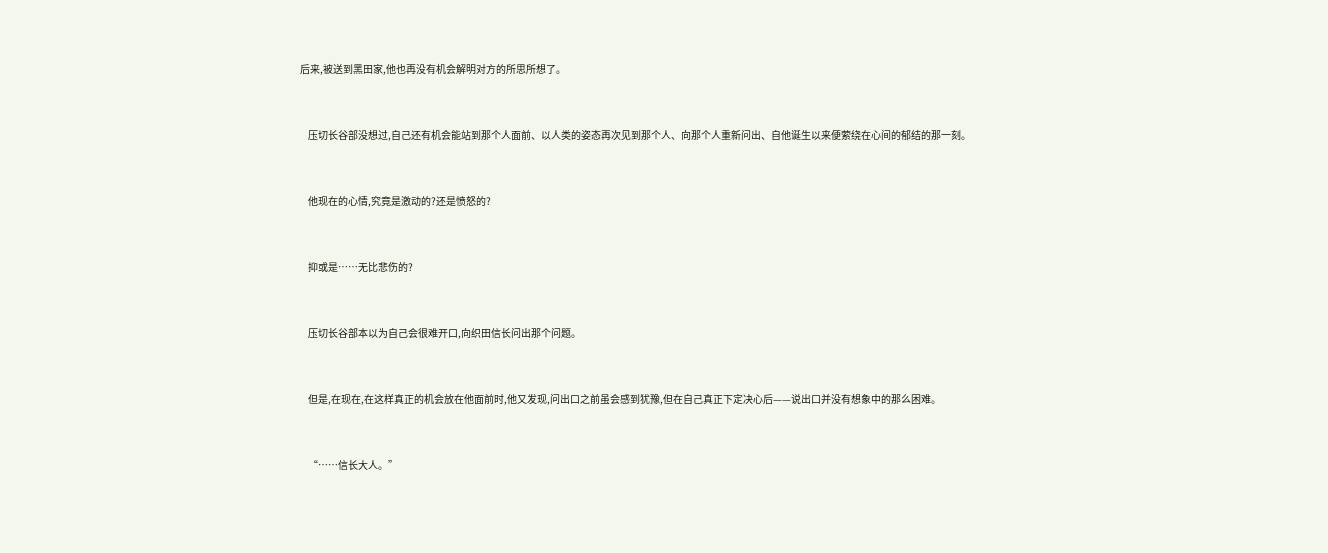后来,被送到黑田家,他也再没有机会解明对方的所思所想了。


    压切长谷部没想过,自己还有机会能站到那个人面前、以人类的姿态再次见到那个人、向那个人重新问出、自他诞生以来便萦绕在心间的郁结的那一刻。


    他现在的心情,究竟是激动的?还是愤怒的?


    抑或是……无比悲伤的?


    压切长谷部本以为自己会很难开口,向织田信长问出那个问题。


    但是,在现在,在这样真正的机会放在他面前时,他又发现,问出口之前虽会感到犹豫,但在自己真正下定决心后——说出口并没有想象中的那么困难。


    “……信长大人。”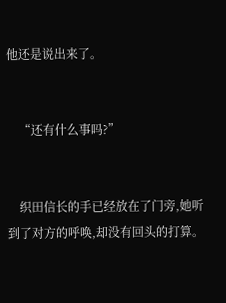他还是说出来了。


    “还有什么事吗?”


    织田信长的手已经放在了门旁,她听到了对方的呼唤,却没有回头的打算。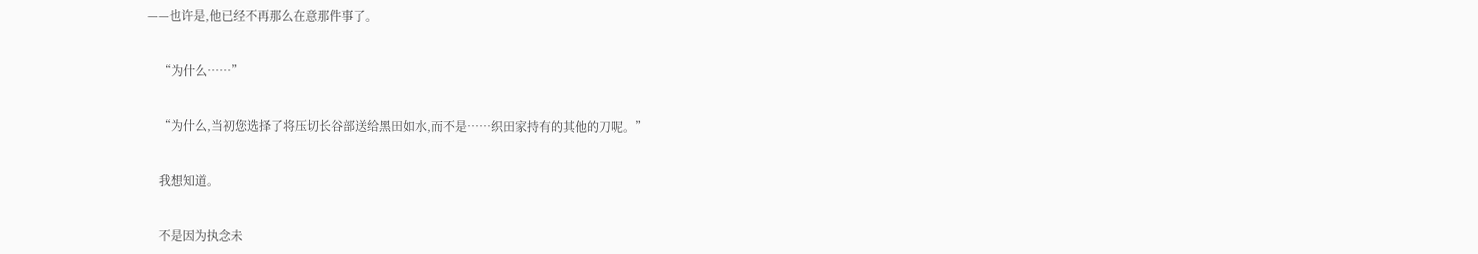——也许是,他已经不再那么在意那件事了。


    “为什么……”


    “为什么,当初您选择了将压切长谷部送给黑田如水,而不是……织田家持有的其他的刀呢。”


    我想知道。


    不是因为执念未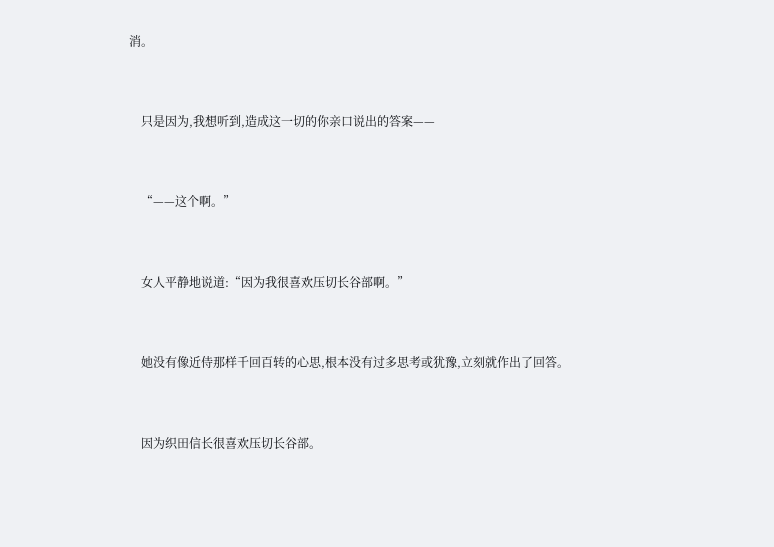消。


    只是因为,我想听到,造成这一切的你亲口说出的答案——


    “——这个啊。”


    女人平静地说道:“因为我很喜欢压切长谷部啊。”


    她没有像近侍那样千回百转的心思,根本没有过多思考或犹豫,立刻就作出了回答。


    因为织田信长很喜欢压切长谷部。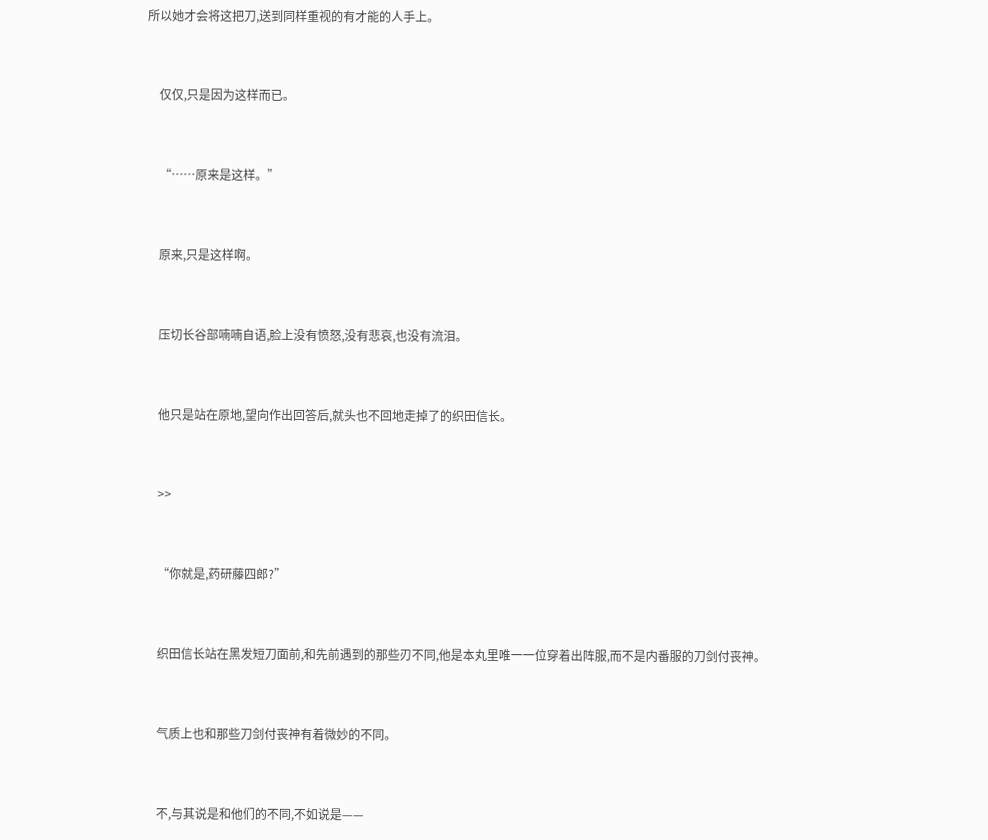所以她才会将这把刀,送到同样重视的有才能的人手上。


    仅仅,只是因为这样而已。


    “……原来是这样。”


    原来,只是这样啊。


    压切长谷部喃喃自语,脸上没有愤怒,没有悲哀,也没有流泪。


    他只是站在原地,望向作出回答后,就头也不回地走掉了的织田信长。


    >>


    “你就是,药研藤四郎?”


    织田信长站在黑发短刀面前,和先前遇到的那些刃不同,他是本丸里唯一一位穿着出阵服,而不是内番服的刀剑付丧神。


    气质上也和那些刀剑付丧神有着微妙的不同。


    不,与其说是和他们的不同,不如说是——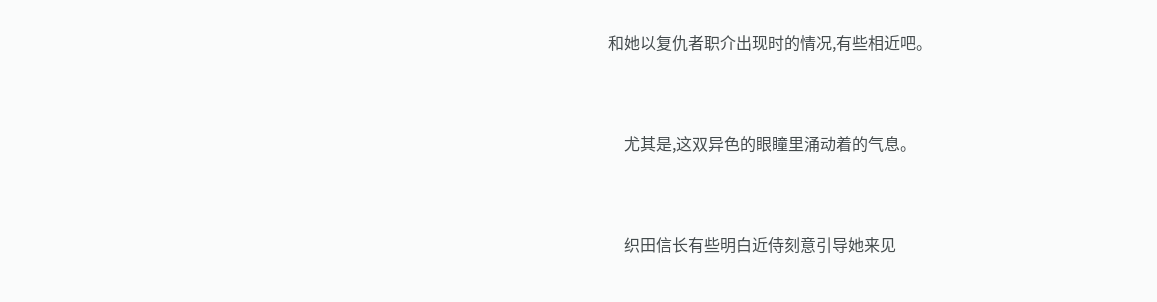和她以复仇者职介出现时的情况,有些相近吧。


    尤其是,这双异色的眼瞳里涌动着的气息。


    织田信长有些明白近侍刻意引导她来见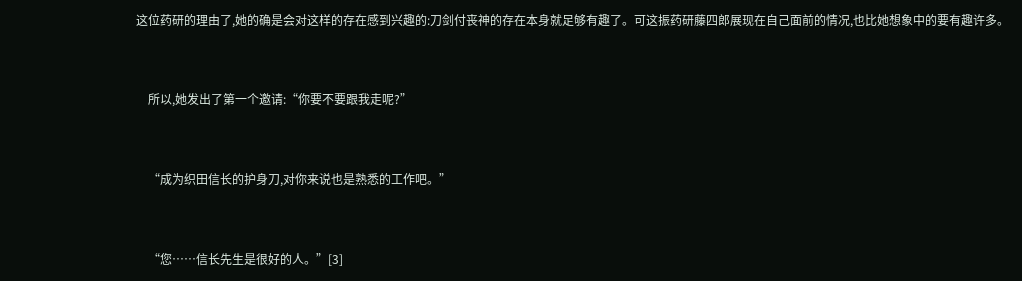这位药研的理由了,她的确是会对这样的存在感到兴趣的:刀剑付丧神的存在本身就足够有趣了。可这振药研藤四郎展现在自己面前的情况,也比她想象中的要有趣许多。


    所以,她发出了第一个邀请:“你要不要跟我走呢?”


    “成为织田信长的护身刀,对你来说也是熟悉的工作吧。”


    “您……信长先生是很好的人。”[3]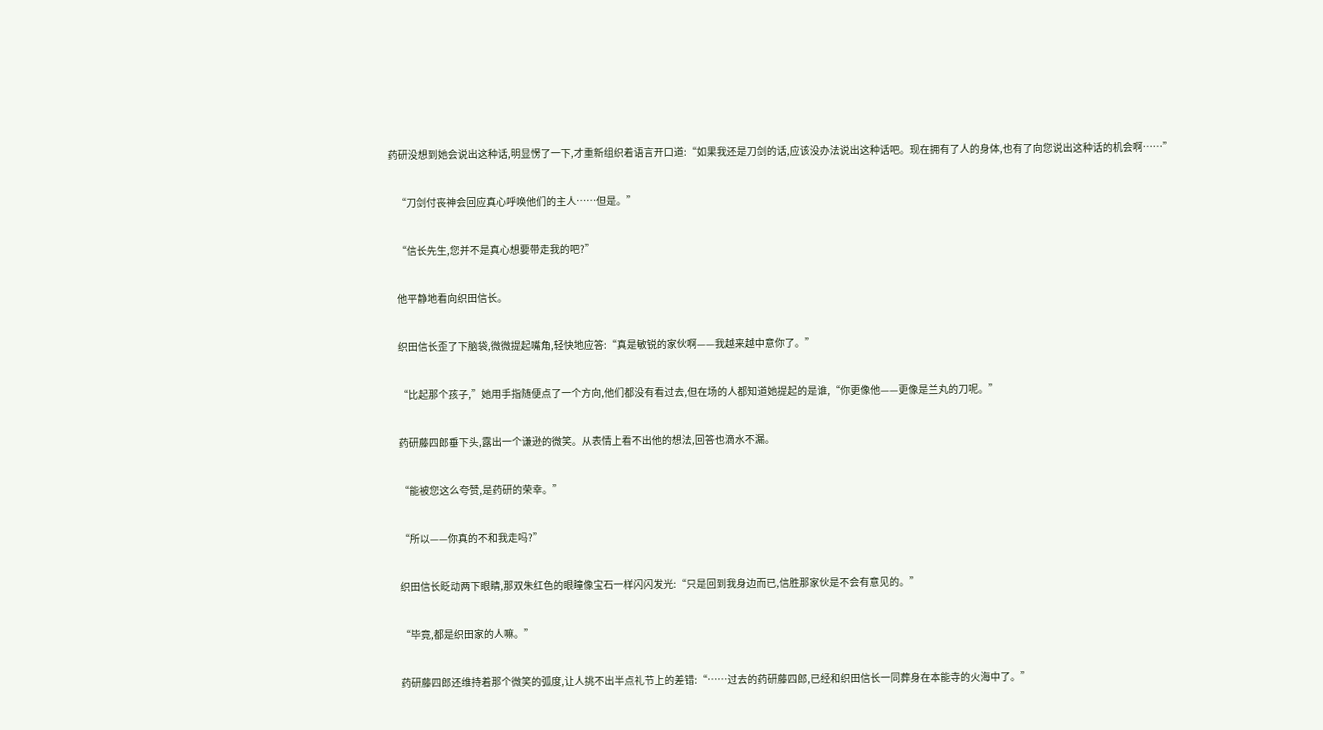药研没想到她会说出这种话,明显愣了一下,才重新组织着语言开口道:“如果我还是刀剑的话,应该没办法说出这种话吧。现在拥有了人的身体,也有了向您说出这种话的机会啊……”


    “刀剑付丧神会回应真心呼唤他们的主人……但是。”


    “信长先生,您并不是真心想要带走我的吧?”


    他平静地看向织田信长。


    织田信长歪了下脑袋,微微提起嘴角,轻快地应答:“真是敏锐的家伙啊——我越来越中意你了。”


    “比起那个孩子,”她用手指随便点了一个方向,他们都没有看过去,但在场的人都知道她提起的是谁,“你更像他——更像是兰丸的刀呢。”


    药研藤四郎垂下头,露出一个谦逊的微笑。从表情上看不出他的想法,回答也滴水不漏。


    “能被您这么夸赞,是药研的荣幸。”


    “所以——你真的不和我走吗?”


    织田信长眨动两下眼睛,那双朱红色的眼瞳像宝石一样闪闪发光:“只是回到我身边而已,信胜那家伙是不会有意见的。”


    “毕竟,都是织田家的人嘛。”


    药研藤四郎还维持着那个微笑的弧度,让人挑不出半点礼节上的差错:“……过去的药研藤四郎,已经和织田信长一同葬身在本能寺的火海中了。”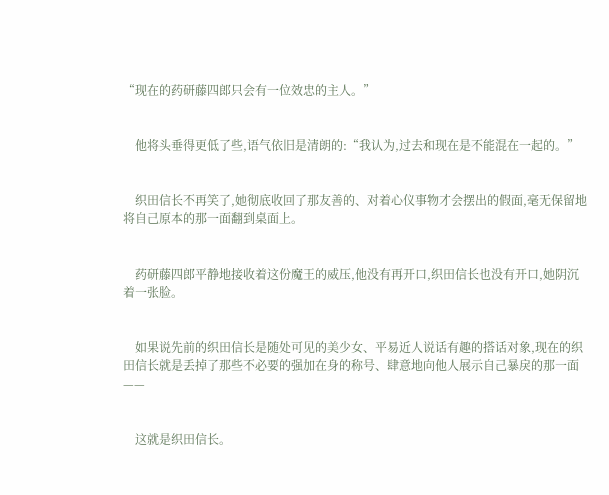“现在的药研藤四郎只会有一位效忠的主人。”


    他将头垂得更低了些,语气依旧是清朗的:“我认为,过去和现在是不能混在一起的。”


    织田信长不再笑了,她彻底收回了那友善的、对着心仪事物才会摆出的假面,毫无保留地将自己原本的那一面翻到桌面上。


    药研藤四郎平静地接收着这份魔王的威压,他没有再开口,织田信长也没有开口,她阴沉着一张脸。


    如果说先前的织田信长是随处可见的美少女、平易近人说话有趣的搭话对象,现在的织田信长就是丢掉了那些不必要的强加在身的称号、肆意地向他人展示自己暴戾的那一面——


    这就是织田信长。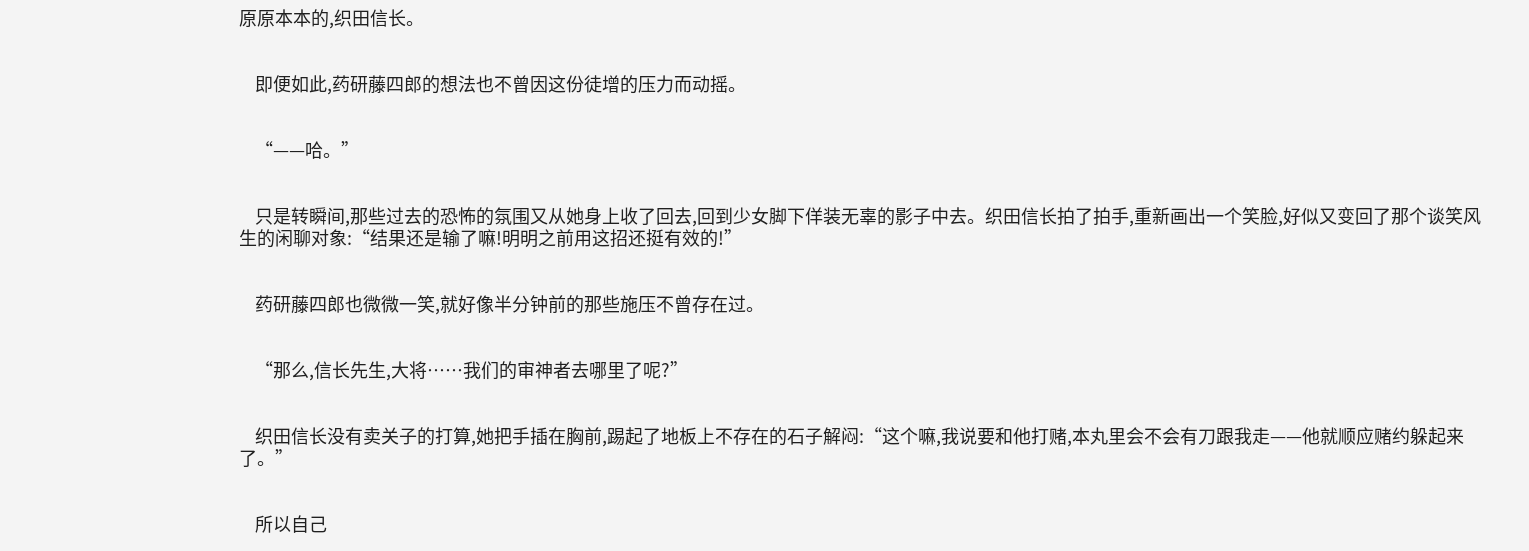原原本本的,织田信长。


    即便如此,药研藤四郎的想法也不曾因这份徒增的压力而动摇。


    “——哈。”


    只是转瞬间,那些过去的恐怖的氛围又从她身上收了回去,回到少女脚下佯装无辜的影子中去。织田信长拍了拍手,重新画出一个笑脸,好似又变回了那个谈笑风生的闲聊对象:“结果还是输了嘛!明明之前用这招还挺有效的!”


    药研藤四郎也微微一笑,就好像半分钟前的那些施压不曾存在过。


    “那么,信长先生,大将……我们的审神者去哪里了呢?”


    织田信长没有卖关子的打算,她把手插在胸前,踢起了地板上不存在的石子解闷:“这个嘛,我说要和他打赌,本丸里会不会有刀跟我走——他就顺应赌约躲起来了。”


    所以自己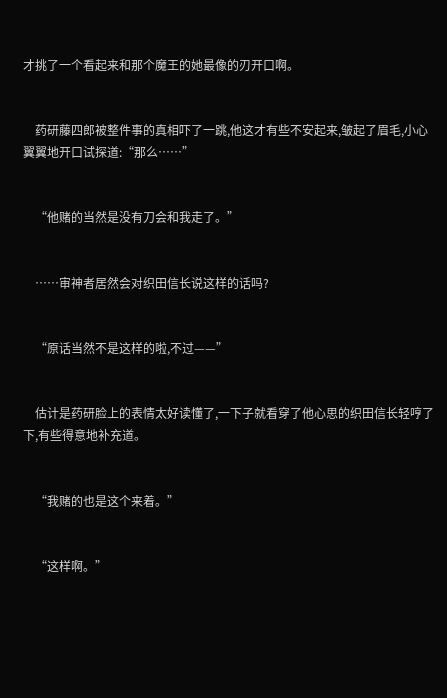才挑了一个看起来和那个魔王的她最像的刃开口啊。


    药研藤四郎被整件事的真相吓了一跳,他这才有些不安起来,皱起了眉毛,小心翼翼地开口试探道:“那么……”


    “他赌的当然是没有刀会和我走了。”


    ……审神者居然会对织田信长说这样的话吗?


    “原话当然不是这样的啦,不过——”


    估计是药研脸上的表情太好读懂了,一下子就看穿了他心思的织田信长轻哼了下,有些得意地补充道。


    “我赌的也是这个来着。”


    “这样啊。”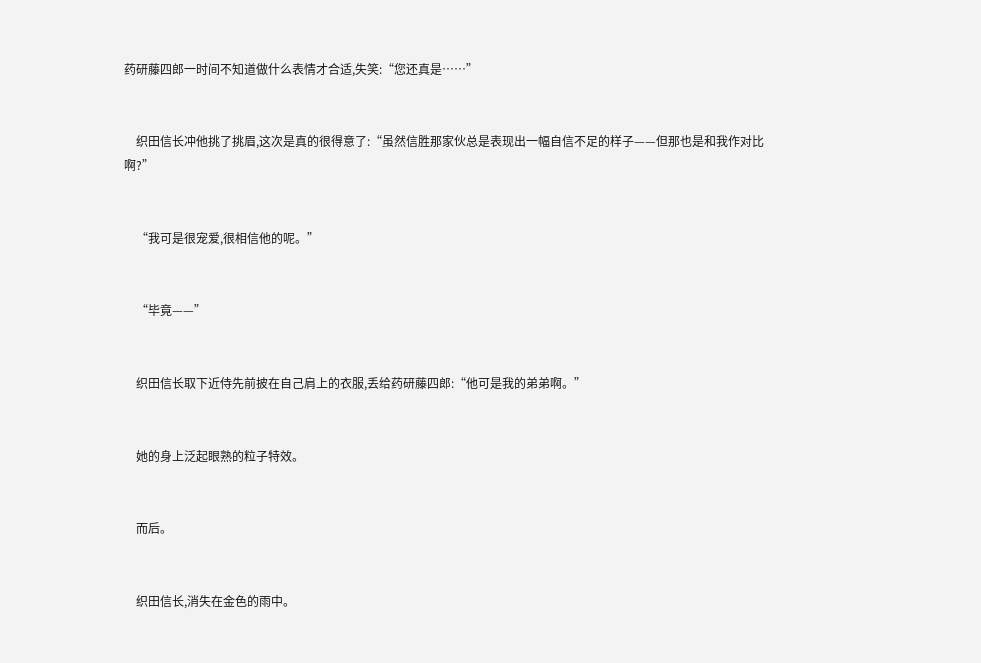药研藤四郎一时间不知道做什么表情才合适,失笑:“您还真是……”


    织田信长冲他挑了挑眉,这次是真的很得意了:“虽然信胜那家伙总是表现出一幅自信不足的样子——但那也是和我作对比啊?”


    “我可是很宠爱,很相信他的呢。”


    “毕竟——”


    织田信长取下近侍先前披在自己肩上的衣服,丢给药研藤四郎:“他可是我的弟弟啊。”


    她的身上泛起眼熟的粒子特效。


    而后。


    织田信长,消失在金色的雨中。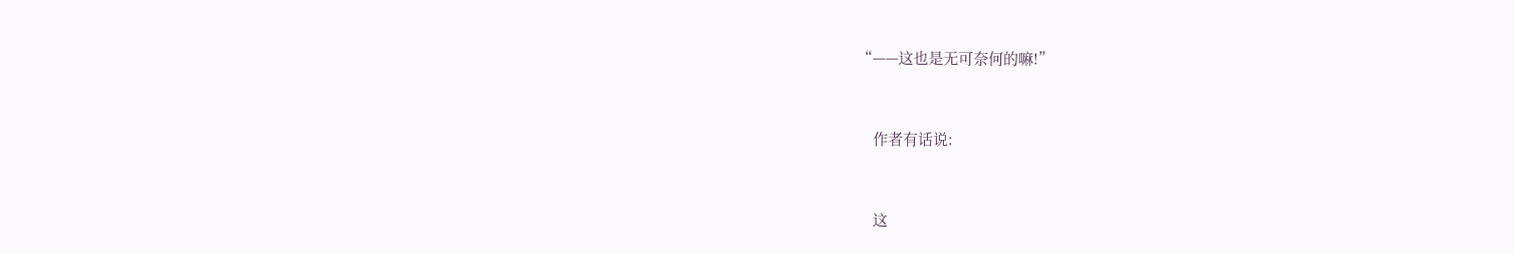“——这也是无可奈何的嘛!”


    作者有话说:


    这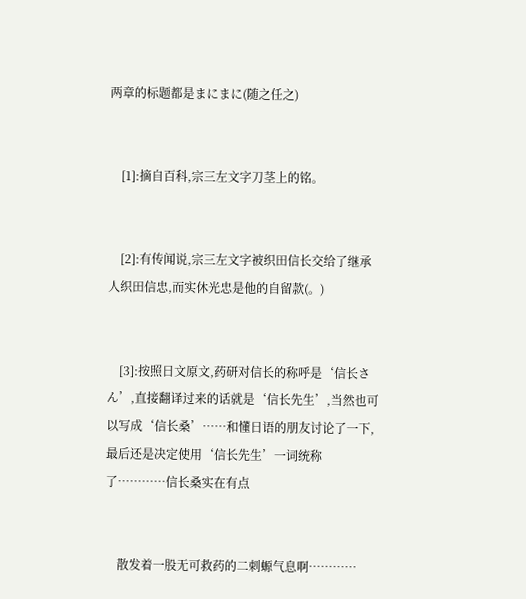两章的标题都是まにまに(随之任之)


    [1]:摘自百科,宗三左文字刀茎上的铭。


    [2]:有传闻说,宗三左文字被织田信长交给了继承人织田信忠,而实休光忠是他的自留款(。)


    [3]:按照日文原文,药研对信长的称呼是‘信长さん’,直接翻译过来的话就是‘信长先生’,当然也可以写成‘信长桑’……和懂日语的朋友讨论了一下,最后还是决定使用‘信长先生’一词统称了…………信长桑实在有点


    散发着一股无可救药的二刺螈气息啊…………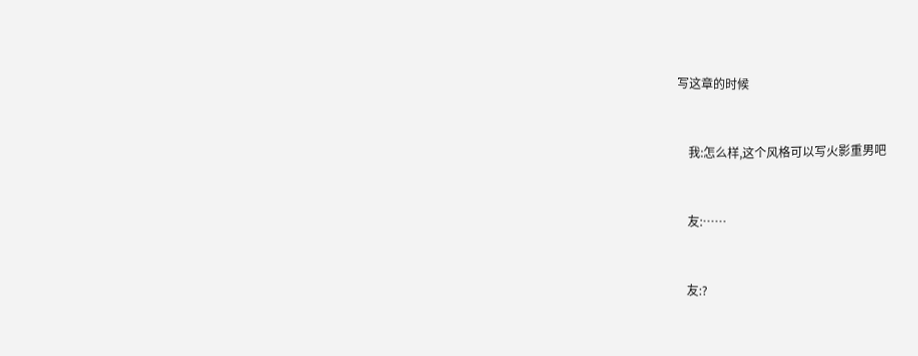写这章的时候


    我:怎么样,这个风格可以写火影重男吧


    友:……


    友:?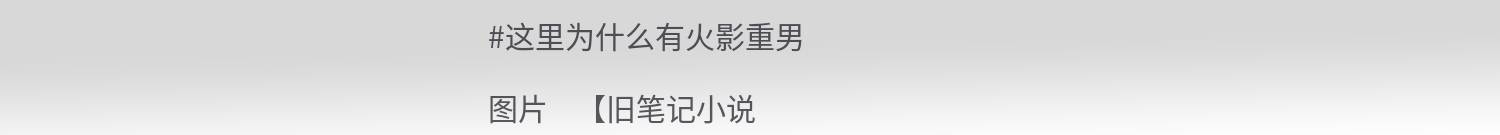#这里为什么有火影重男

图片    【旧笔记小说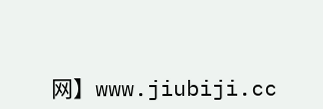网】www.jiubiji.cc